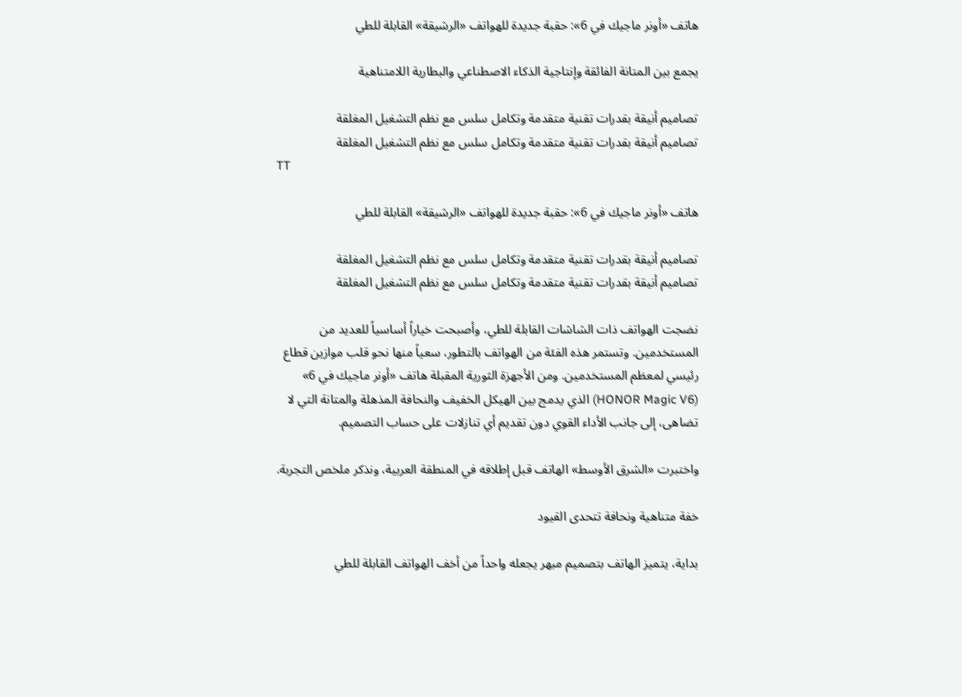هاتف «أونر ماجيك في 6»: حقبة جديدة للهواتف «الرشيقة» القابلة للطي

يجمع بين المتانة الفائقة وإنتاجية الذكاء الاصطناعي والبطارية اللامتناهية

تصاميم أنيقة بقدرات تقنية متقدمة وتكامل سلس مع نظم التشغيل المغلقة
تصاميم أنيقة بقدرات تقنية متقدمة وتكامل سلس مع نظم التشغيل المغلقة
TT

هاتف «أونر ماجيك في 6»: حقبة جديدة للهواتف «الرشيقة» القابلة للطي

تصاميم أنيقة بقدرات تقنية متقدمة وتكامل سلس مع نظم التشغيل المغلقة
تصاميم أنيقة بقدرات تقنية متقدمة وتكامل سلس مع نظم التشغيل المغلقة

نضجت الهواتف ذات الشاشات القابلة للطي، وأصبحت خياراً أساسياً للعديد من المستخدمين. وتستمر هذه الفئة من الهواتف بالتطور، سعياً منها نحو قلب موازين قطاع رئيسي لمعظم المستخدمين. ومن الأجهزة الثورية المقبلة هاتف «أونر ماجيك في 6» (HONOR Magic V6) الذي يدمج بين الهيكل الخفيف والنحافة المذهلة والمتانة التي لا تضاهى، إلى جانب الأداء القوي دون تقديم أي تنازلات على حساب التصميم.

واختبرت «الشرق الأوسط» الهاتف قبل إطلاقه في المنطقة العربية، ونذكر ملخص التجربة.

خفة متناهية ونحافة تتحدى القيود

بداية، يتميز الهاتف بتصميم مبهر يجعله واحداً من أخف الهواتف القابلة للطي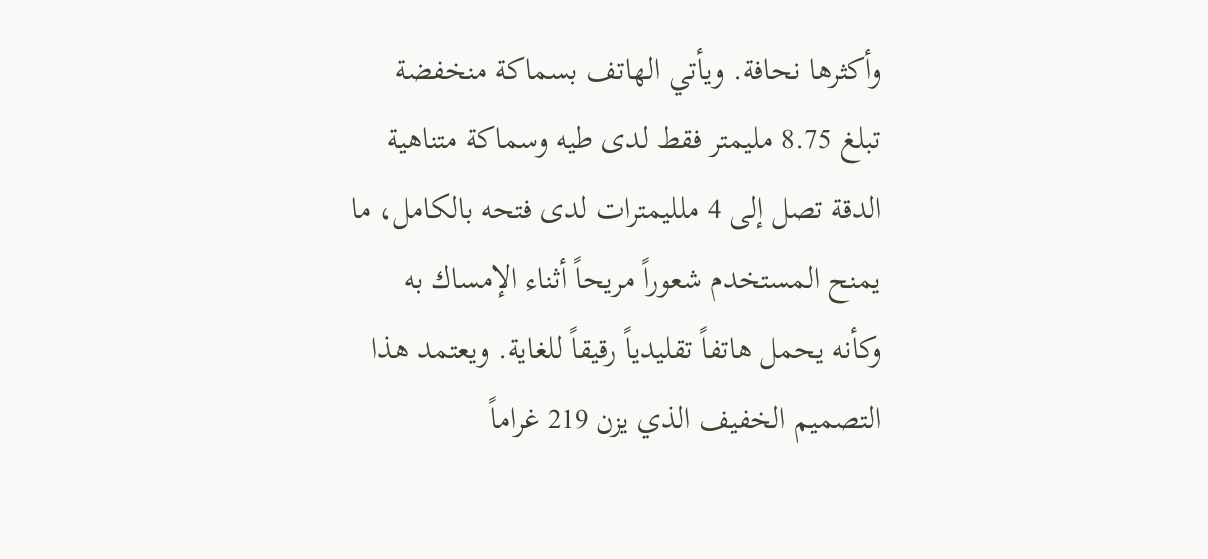وأكثرها نحافة. ويأتي الهاتف بسماكة منخفضة تبلغ 8.75 مليمتر فقط لدى طيه وسماكة متناهية الدقة تصل إلى 4 ملليمترات لدى فتحه بالكامل، ما يمنح المستخدم شعوراً مريحاً أثناء الإمساك به وكأنه يحمل هاتفاً تقليدياً رقيقاً للغاية. ويعتمد هذا التصميم الخفيف الذي يزن 219 غراماً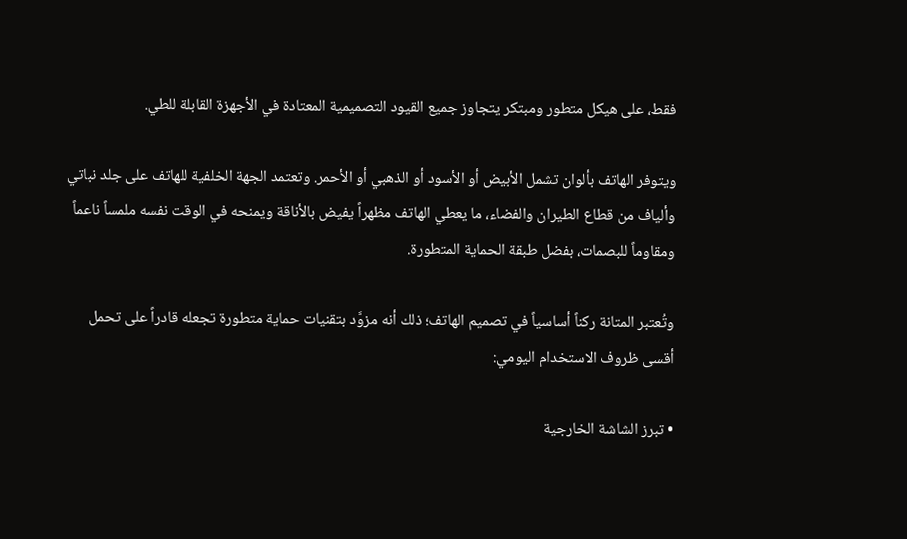فقط، على هيكل متطور ومبتكر يتجاوز جميع القيود التصميمية المعتادة في الأجهزة القابلة للطي.

ويتوفر الهاتف بألوان تشمل الأبيض أو الأسود أو الذهبي أو الأحمر. وتعتمد الجهة الخلفية للهاتف على جلد نباتي وألياف من قطاع الطيران والفضاء، ما يعطي الهاتف مظهراً يفيض بالأناقة ويمنحه في الوقت نفسه ملمساً ناعماً ومقاوماً للبصمات، بفضل طبقة الحماية المتطورة.

وتُعتبر المتانة ركناً أساسياً في تصميم الهاتف؛ ذلك أنه مزوَّد بتقنيات حماية متطورة تجعله قادراً على تحمل أقسى ظروف الاستخدام اليومي:

• تبرز الشاشة الخارجية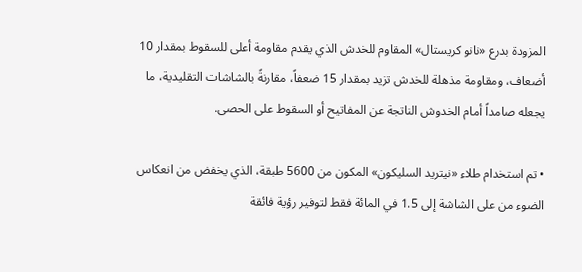المزودة بدرع «نانو كريستال» المقاوم للخدش الذي يقدم مقاومة أعلى للسقوط بمقدار 10 أضعاف، ومقاومة مذهلة للخدش تزيد بمقدار 15 ضعفاً، مقارنةً بالشاشات التقليدية، ما يجعله صامداً أمام الخدوش الناتجة عن المفاتيح أو السقوط على الحصى.

• تم استخدام طلاء «نيتريد السليكون» المكون من 5600 طبقة، الذي يخفض من انعكاس الضوء من على الشاشة إلى 1.5 في المائة فقط لتوفير رؤية فائقة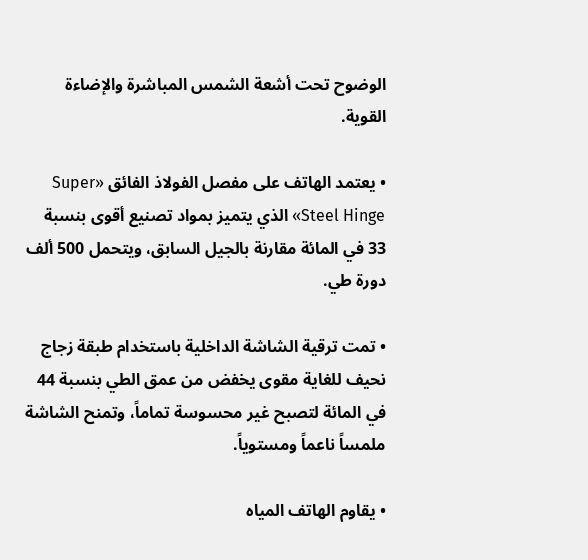الوضوح تحت أشعة الشمس المباشرة والإضاءة القوية.

• يعتمد الهاتف على مفصل الفولاذ الفائق «Super Steel Hinge» الذي يتميز بمواد تصنيع أقوى بنسبة 33 في المائة مقارنة بالجيل السابق، ويتحمل 500 ألف دورة طي.

• تمت ترقية الشاشة الداخلية باستخدام طبقة زجاج نحيف للغاية مقوى يخفض من عمق الطي بنسبة 44 في المائة لتصبح غير محسوسة تماماً، وتمنح الشاشة ملمساً ناعماً ومستوياً.

• يقاوم الهاتف المياه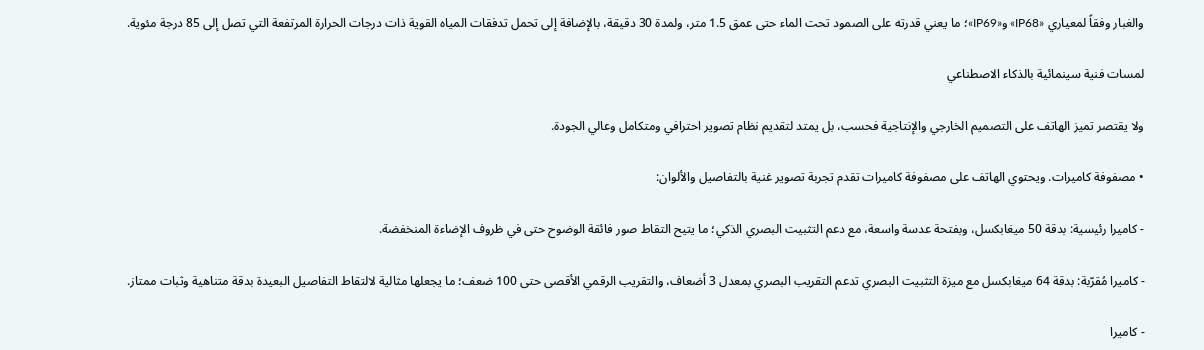والغبار وفقاً لمعياري «IP68» و«IP69»؛ ما يعني قدرته على الصمود تحت الماء حتى عمق 1.5 متر، ولمدة 30 دقيقة، بالإضافة إلى تحمل تدفقات المياه القوية ذات درجات الحرارة المرتفعة التي تصل إلى 85 درجة مئوية.

لمسات فنية سينمائية بالذكاء الاصطناعي

ولا يقتصر تميز الهاتف على التصميم الخارجي والإنتاجية فحسب، بل يمتد لتقديم نظام تصوير احترافي ومتكامل وعالي الجودة.

• مصفوفة كاميرات. ويحتوي الهاتف على مصفوفة كاميرات تقدم تجربة تصوير غنية بالتفاصيل والألوان:

- كاميرا رئيسية: بدقة 50 ميغابكسل، وبفتحة عدسة واسعة، مع دعم التثبيت البصري الذكي؛ ما يتيح التقاط صور فائقة الوضوح حتى في ظروف الإضاءة المنخفضة.

- كاميرا مُقرّبة: بدقة 64 ميغابكسل مع ميزة التثبيت البصري تدعم التقريب البصري بمعدل 3 أضعاف، والتقريب الرقمي الأقصى حتى 100 ضعف؛ ما يجعلها مثالية لالتقاط التفاصيل البعيدة بدقة متناهية وثبات ممتاز.

- كاميرا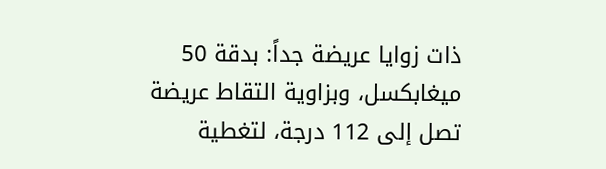ذات زوايا عريضة جداً: بدقة 50 ميغابكسل، وبزاوية التقاط عريضة تصل إلى 112 درجة، لتغطية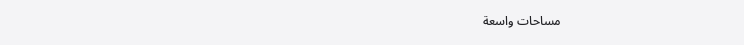مساحات واسعة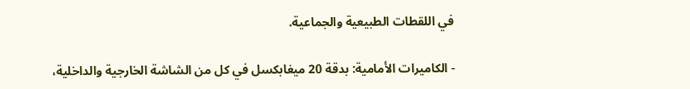في اللقطات الطبيعية والجماعية.

- الكاميرات الأمامية: بدقة 20 ميغابكسل في كل من الشاشة الخارجية والداخلية،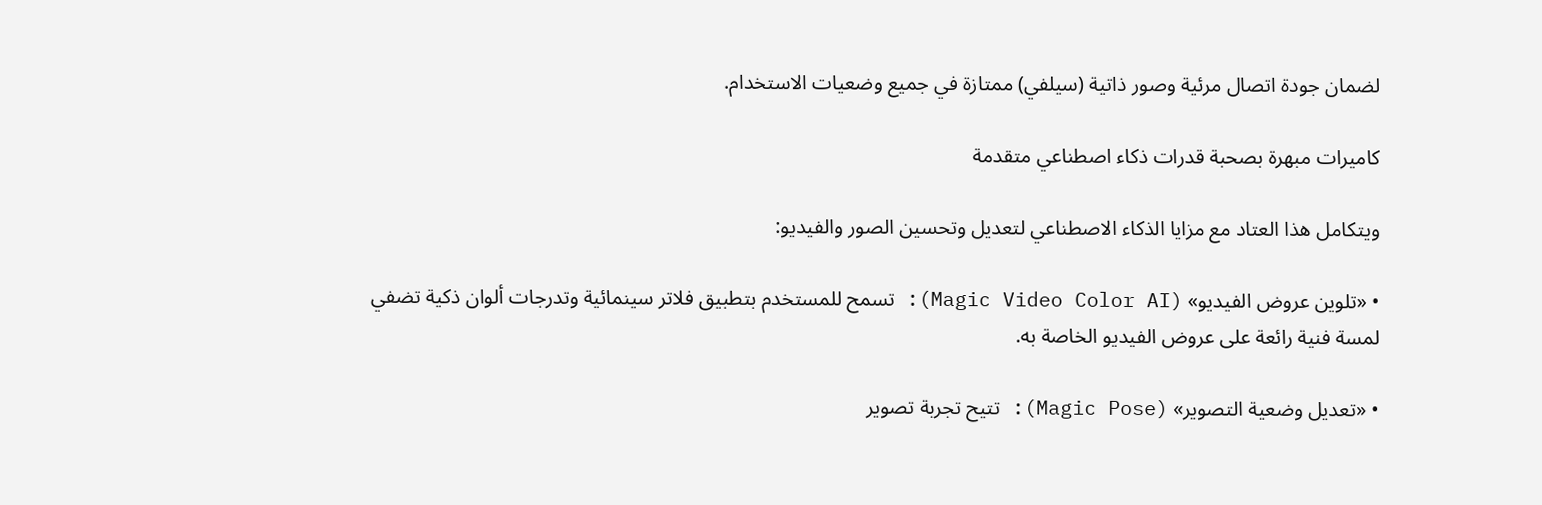لضمان جودة اتصال مرئية وصور ذاتية (سيلفي) ممتازة في جميع وضعيات الاستخدام.

كاميرات مبهرة بصحبة قدرات ذكاء اصطناعي متقدمة

ويتكامل هذا العتاد مع مزايا الذكاء الاصطناعي لتعديل وتحسين الصور والفيديو:

• «تلوين عروض الفيديو» (Magic Video Color AI): تسمح للمستخدم بتطبيق فلاتر سينمائية وتدرجات ألوان ذكية تضفي لمسة فنية رائعة على عروض الفيديو الخاصة به.

• «تعديل وضعية التصوير» (Magic Pose): تتيح تجربة تصوير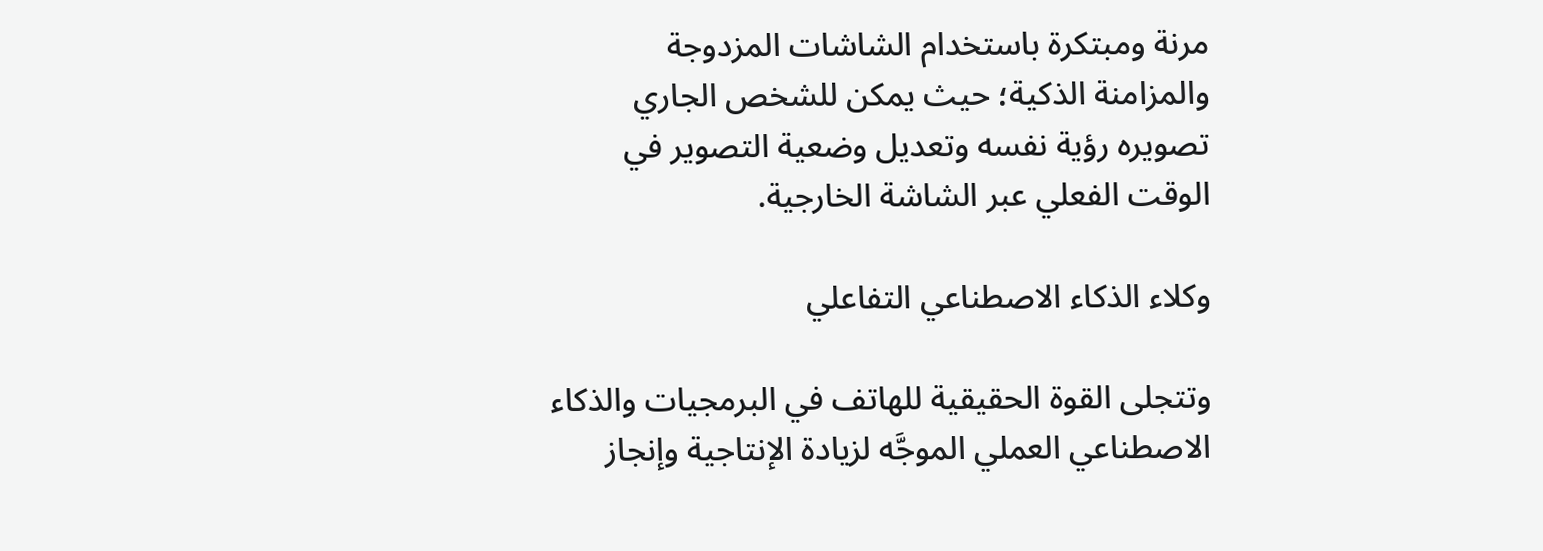مرنة ومبتكرة باستخدام الشاشات المزدوجة والمزامنة الذكية؛ حيث يمكن للشخص الجاري تصويره رؤية نفسه وتعديل وضعية التصوير في الوقت الفعلي عبر الشاشة الخارجية.

وكلاء الذكاء الاصطناعي التفاعلي

وتتجلى القوة الحقيقية للهاتف في البرمجيات والذكاء الاصطناعي العملي الموجَّه لزيادة الإنتاجية وإنجاز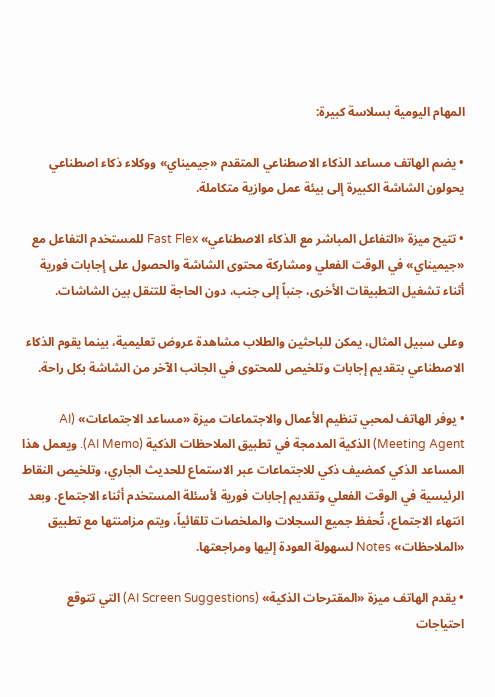المهام اليومية بسلاسة كبيرة:

• يضم الهاتف مساعد الذكاء الاصطناعي المتقدم «جيميناي» ووكلاء ذكاء اصطناعي يحولون الشاشة الكبيرة إلى بيئة عمل موازية متكاملة.

• تتيح ميزة «التفاعل المباشر مع الذكاء الاصطناعي» Fast Flex للمستخدم التفاعل مع «جيميناي» في الوقت الفعلي ومشاركة محتوى الشاشة والحصول على إجابات فورية أثناء تشغيل التطبيقات الأخرى، جنباً إلى جنب، دون الحاجة للتنقل بين الشاشات.

وعلى سبيل المثال، يمكن للباحثين والطلاب مشاهدة عروض تعليمية، بينما يقوم الذكاء الاصطناعي بتقديم إجابات وتلخيص للمحتوى في الجانب الآخر من الشاشة بكل راحة.

• يوفر الهاتف لمحبي تنظيم الأعمال والاجتماعات ميزة «مساعد الاجتماعات» (AI Meeting Agent) الذكية المدمجة في تطبيق الملاحظات الذكية (AI Memo). ويعمل هذا المساعد الذكي كمضيف ذكي للاجتماعات عبر الاستماع للحديث الجاري، وتلخيص النقاط الرئيسية في الوقت الفعلي وتقديم إجابات فورية لأسئلة المستخدم أثناء الاجتماع. وبعد انتهاء الاجتماع، تُحفظ جميع السجلات والملخصات تلقائياً، ويتم مزامنتها مع تطبيق «الملاحظات» Notes لسهولة العودة إليها ومراجعتها.

• يقدم الهاتف ميزة «المقترحات الذكية» (AI Screen Suggestions) التي تتوقع احتياجات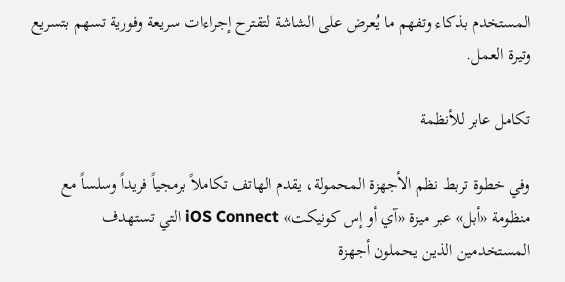المستخدم بذكاء وتفهم ما يُعرض على الشاشة لتقترح إجراءات سريعة وفورية تسهم بتسريع وتيرة العمل.

تكامل عابر للأنظمة

وفي خطوة تربط نظم الأجهزة المحمولة، يقدم الهاتف تكاملاً برمجياً فريداً وسلساً مع منظومة «أبل» عبر ميزة «آي أو إس كونيكت» iOS Connect التي تستهدف المستخدمين الذين يحملون أجهزة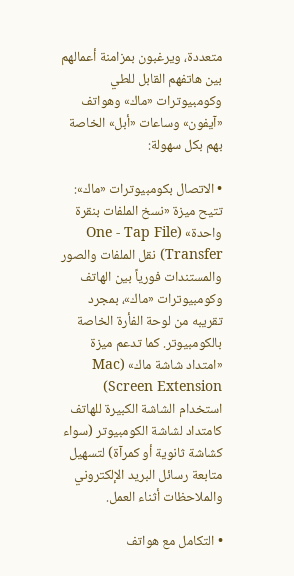متعددة، ويرغبون بمزامنة أعمالهم بين هاتفهم القابل للطي وكومبيوترات «ماك» وهواتف «آيفون» وساعات «أبل» الخاصة بهم بكل سهولة:

• الاتصال بكومبيوترات «ماك»: تتيح ميزة «نسخ الملفات بنقرة واحدة» (One - Tap File Transfer) نقل الملفات والصور والمستندات فورياً بين الهاتف وكومبيوترات «ماك»، بمجرد تقريبه من لوحة الفأرة الخاصة بالكومبيوتر. كما تدعم ميزة «امتداد شاشة ماك» (Mac Screen Extension) استخدام الشاشة الكبيرة للهاتف كامتداد لشاشة الكومبيوتر (سواء كشاشة ثانوية أو كمرآة) لتسهيل متابعة رسائل البريد الإلكتروني والملاحظات أثناء العمل.

• التكامل مع هواتف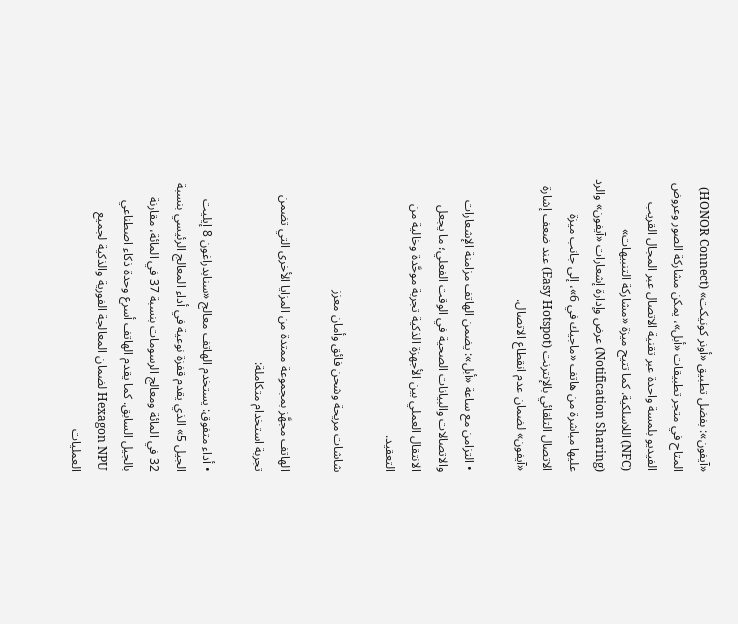«آيفون»: بفضل تطبيق «أونر كونيكت» (HONOR Connect) المتاح في متجر تطبيقات «أبل»، يمكن مشاركة الصور وعروض الفيديو بلمسة واحدة عبر تقنية الاتصال عبر المجال القريب (NFC) اللاسلكية. كما تتيح ميزة «مشاركة التنبيهات» (Notification Sharing) عرض وإدارة إشعارات «آيفون» والرد عليها مباشرة من هاتف «ماجيك في 6»، إلى جانب ميزة الاتصال التلقائي بالإنترنت (Easy Hotspot) عند ضعف إشارة «آيفون» لضمان عدم انقطاع الاتصال.

• التزامن مع ساعة «أبل»: يضمن الهاتف مزامنة الإشعارات والاتصالات والبيانات الصحية في الوقت الفعلي؛ ما يجعل الانتقال العملي بين الأجهزة الذكية تجربة موحَّدة وخالية من التعقيد.

شاشات مريحة وشحن فائق وأمان معزز

الهاتف مجهَّز بمجموعة ممتدة من المزايا الأخرى التي تضمن تجربة استخدام متكاملة:

• أداء متفوق: يستخدم الهاتف معالج «سنابدراغون 8 إيليت الجيل 5» الذي يقدم قفزة نوعية في أداء المعالج الرئيسي بنسبة 32 في المائة ومعالج الرسومات بنسبة 37 في المائة، مقارنة بالجيل السابق. كما يقدم الهاتف أسرع وحدة ذكاء اصطناعي Hexagon NPU لضمان المعالجة الفورية والذكية لجميع العمليات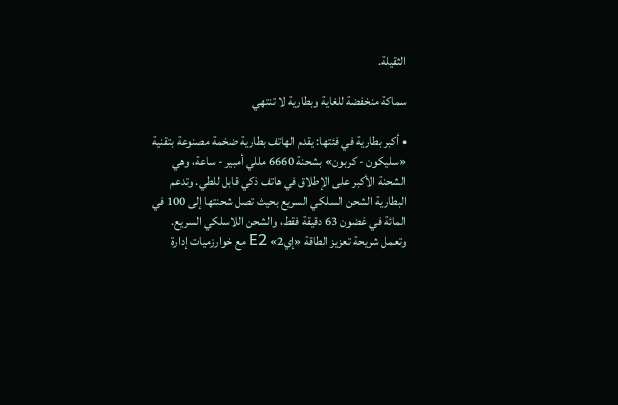الثقيلة.

سماكة منخفضة للغاية وبطارية لا تنتهي

• أكبر بطارية في فئتها: يقدم الهاتف بطارية ضخمة مصنوعة بتقنية «سليكون - كربون» بشحنة 6660 مللي أمبير - ساعة، وهي الشحنة الأكبر على الإطلاق في هاتف ذكي قابل للطي. وتدعم البطارية الشحن السلكي السريع بحيث تصل شحنتها إلى 100 في المائة في غضون 63 دقيقة فقط، والشحن اللاسلكي السريع. وتعمل شريحة تعزيز الطاقة «إي2» E2 مع خوارزميات إدارة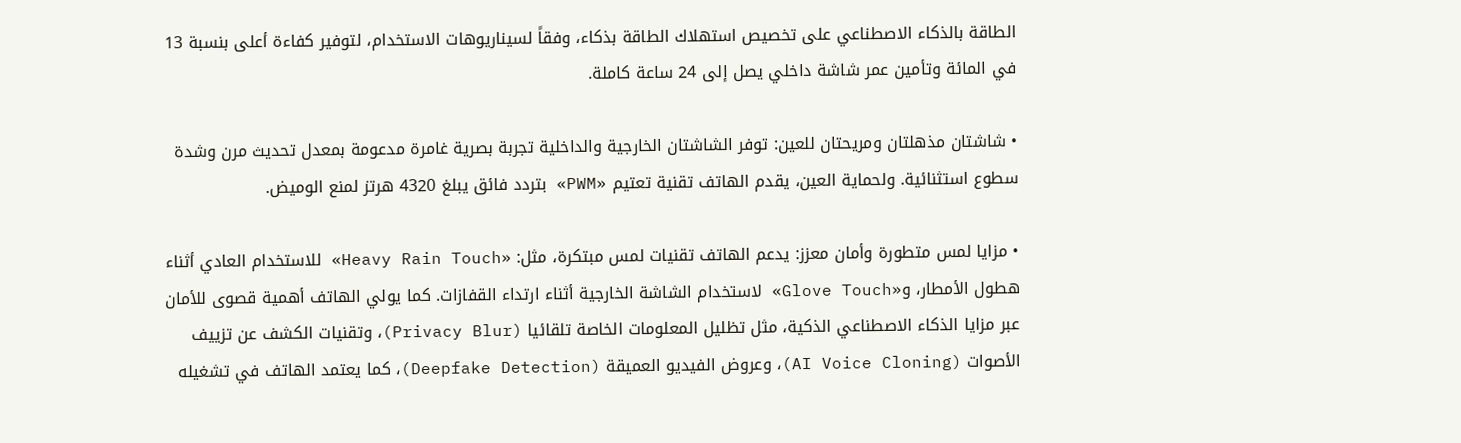الطاقة بالذكاء الاصطناعي على تخصيص استهلاك الطاقة بذكاء، وفقاً لسيناريوهات الاستخدام، لتوفير كفاءة أعلى بنسبة 13 في المائة وتأمين عمر شاشة داخلي يصل إلى 24 ساعة كاملة.

• شاشتان مذهلتان ومريحتان للعين: توفر الشاشتان الخارجية والداخلية تجربة بصرية غامرة مدعومة بمعدل تحديث مرن وشدة سطوع استثنائية. ولحماية العين، يقدم الهاتف تقنية تعتيم «PWM» بتردد فائق يبلغ 4320 هرتز لمنع الوميض.

• مزايا لمس متطورة وأمان معزز: يدعم الهاتف تقنيات لمس مبتكرة، مثل: «Heavy Rain Touch» للاستخدام العادي أثناء هطول الأمطار، و«Glove Touch» لاستخدام الشاشة الخارجية أثناء ارتداء القفازات. كما يولي الهاتف أهمية قصوى للأمان عبر مزايا الذكاء الاصطناعي الذكية، مثل تظليل المعلومات الخاصة تلقائيا (Privacy Blur)، وتقنيات الكشف عن تزييف الأصوات (AI Voice Cloning)، وعروض الفيديو العميقة (Deepfake Detection)، كما يعتمد الهاتف في تشغيله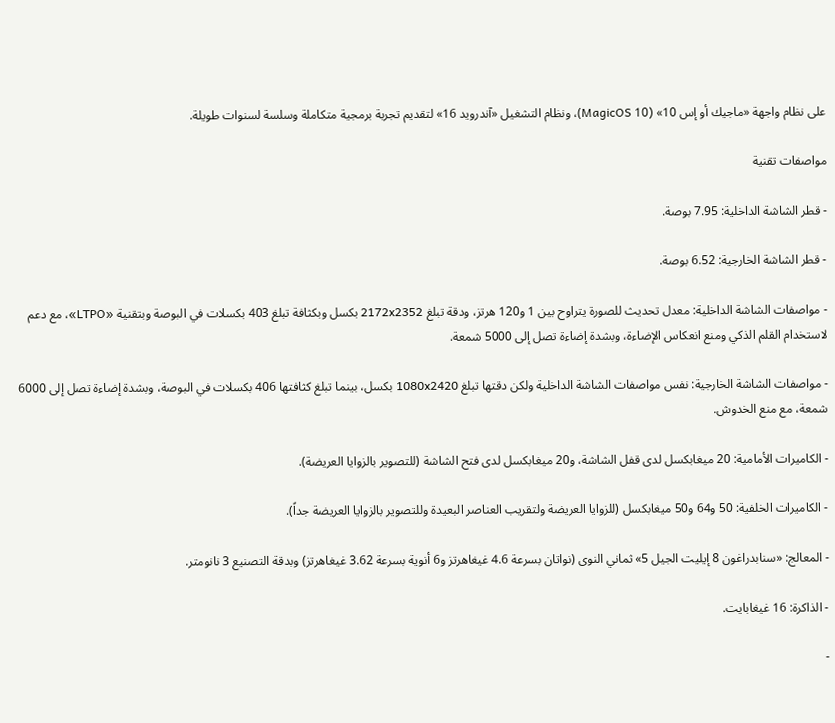على نظام واجهة «ماجيك أو إس 10» (MagicOS 10)، ونظام التشغيل «آندرويد 16» لتقديم تجربة برمجية متكاملة وسلسة لسنوات طويلة.

مواصفات تقنية

- قطر الشاشة الداخلية: 7.95 بوصة.

- قطر الشاشة الخارجية: 6.52 بوصة.

- مواصفات الشاشة الداخلية: معدل تحديث للصورة يتراوح بين 1 و120 هرتز، ودقة تبلغ 2172x2352 بكسل وبكثافة تبلغ 403 بكسلات في البوصة وبتقنية «LTPO»، مع دعم لاستخدام القلم الذكي ومنع انعكاس الإضاءة، وبشدة إضاءة تصل إلى 5000 شمعة.

- مواصفات الشاشة الخارجية: نفس مواصفات الشاشة الداخلية ولكن دقتها تبلغ 1080x2420 بكسل، بينما تبلغ كثافتها 406 بكسلات في البوصة، وبشدة إضاءة تصل إلى 6000 شمعة، مع منع الخدوش.

- الكاميرات الأمامية: 20 ميغابكسل لدى قفل الشاشة، و20 ميغابكسل لدى فتح الشاشة (للتصوير بالزوايا العريضة).

- الكاميرات الخلفية: 50 و64 و50 ميغابكسل (للزوايا العريضة ولتقريب العناصر البعيدة وللتصوير بالزوايا العريضة جداً).

- المعالج: «سنابدراغون 8 إيليت الجيل 5» ثماني النوى (نواتان بسرعة 4.6 غيغاهرتز و6 أنوية بسرعة 3.62 غيغاهرتز) وبدقة التصنيع 3 نانومتر.

- الذاكرة: 16 غيغابايت.

-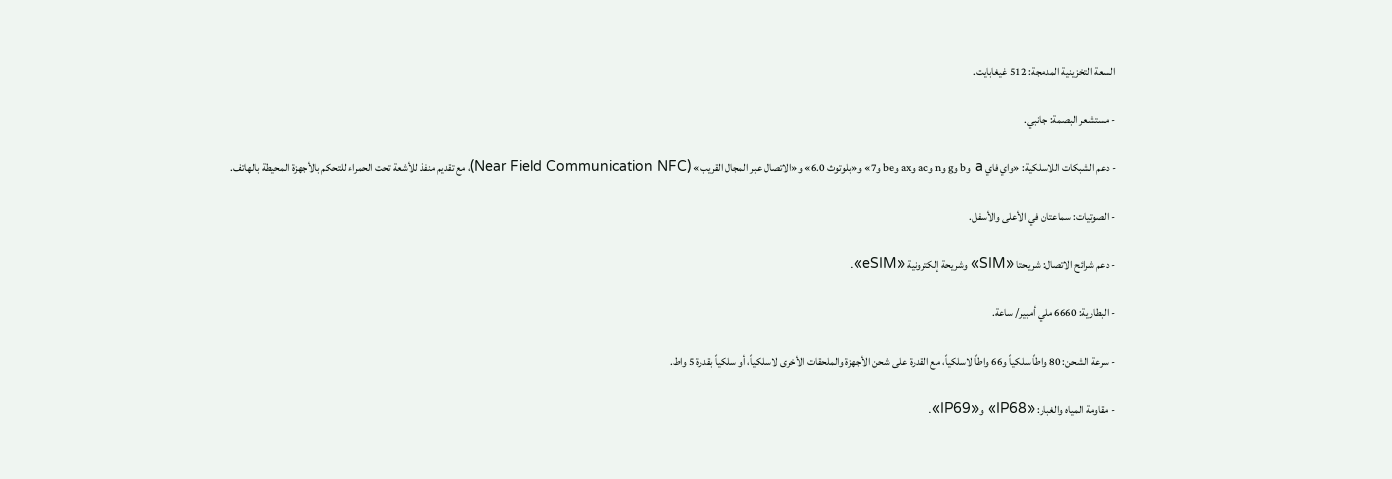السعة التخزينية المدمجة: 512 غيغابايت.

- مستشعر البصمة: جانبي.

- دعم الشبكات اللاسلكية: «واي فاي a وb وg وn وac وax وbe و7» و«بلوتوث 6.0» و«الاتصال عبر المجال القريب» (Near Field Communication NFC)، مع تقديم منفذ للأشعة تحت الحمراء للتحكم بالأجهزة المحيطة بالهاتف.

- الصوتيات: سماعتان في الأعلى والأسفل.

- دعم شرائح الاتصال: شريحتا «SIM» وشريحة إلكترونية «eSIM».

- البطارية: 6660 ملي أمبير/ ساعة.

- سرعة الشحن: 80 واطاً سلكياً و66 واطاً لاسلكياً، مع القدرة على شحن الأجهزة والملحقات الأخرى لاسلكياً، أو سلكياً بقدرة 5 واط.

- مقاومة المياه والغبار: «IP68» و«IP69».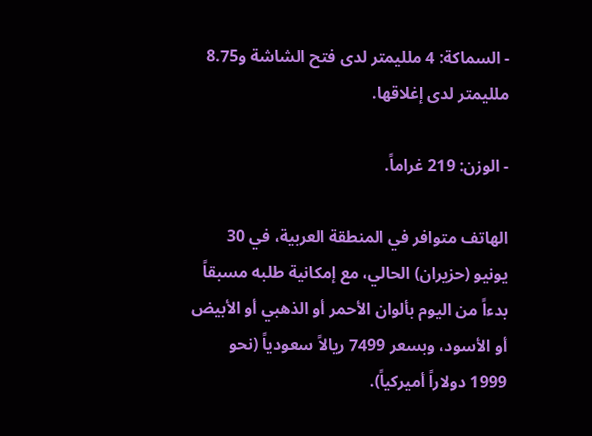- السماكة: 4 ملليمتر لدى فتح الشاشة و8.75 ملليمتر لدى إغلاقها.

- الوزن: 219 غراماً.

الهاتف متوافر في المنطقة العربية، في 30 يونيو (حزيران) الحالي، مع إمكانية طلبه مسبقاً بدءاً من اليوم بألوان الأحمر أو الذهبي أو الأبيض أو الأسود، وبسعر 7499 ريالاً سعودياً (نحو 1999 دولاراً أميركياً).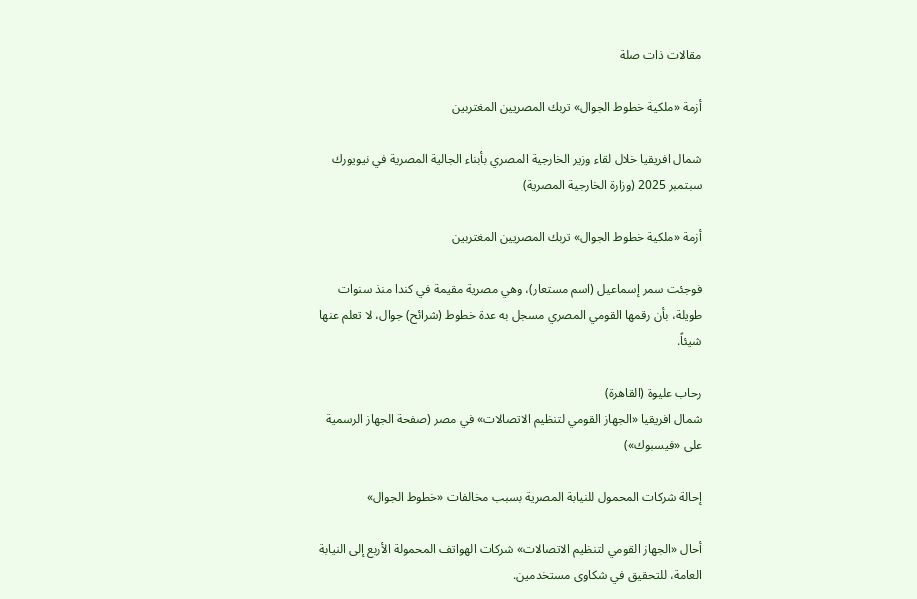مقالات ذات صلة

أزمة «ملكية خطوط الجوال» تربك المصريين المغتربين

شمال افريقيا خلال لقاء وزير الخارجية المصري بأبناء الجالية المصرية في نيويورك سبتمبر 2025 (وزارة الخارجية المصرية)

أزمة «ملكية خطوط الجوال» تربك المصريين المغتربين

فوجئت سمر إسماعيل (اسم مستعار)، وهي مصرية مقيمة في كندا منذ سنوات طويلة، بأن رقمها القومي المصري مسجل به عدة خطوط (شرائح) جوال، لا تعلم عنها شيئاً.

رحاب عليوة (القاهرة)
شمال افريقيا «الجهاز القومي لتنظيم الاتصالات» في مصر (صفحة الجهاز الرسمية على «فيسبوك»)

إحالة شركات المحمول للنيابة المصرية بسبب مخالفات «خطوط الجوال»

أحال «الجهاز القومي لتنظيم الاتصالات» شركات الهواتف المحمولة الأربع إلى النيابة العامة، للتحقيق في شكاوى مستخدمين.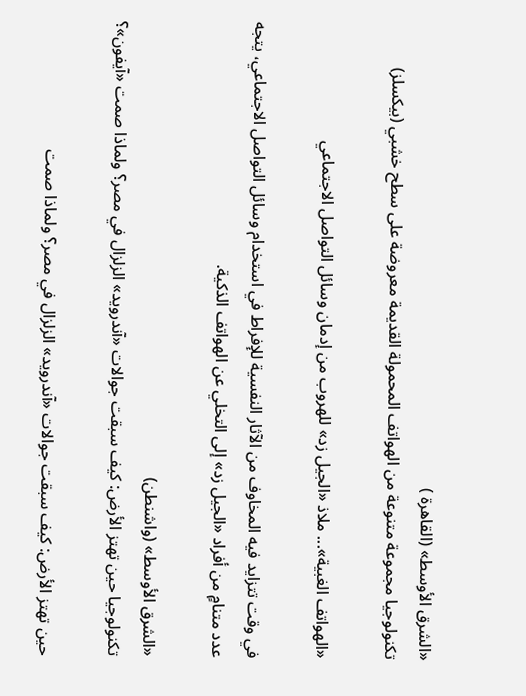«الشرق الأوسط» (القاهرة )
تكنولوجيا مجموعة متنوعة من الهواتف المحمولة القديمة معروضة على سطح خشبي (بيكسلز)

«الهواتف الغبية»... ملاذ «الجيل زد» للهروب من إدمان وسائل التواصل الاجتماعي

في وقت تتزايد فيه المخاوف من الآثار النفسية للإفراط في استخدام وسائل التواصل الاجتماعي، يتجه عدد متنامٍ من أفراد «الجيل زد» إلى التخلي عن الهواتف الذكية.

«الشرق الأوسط» (واشنطن)
تكنولوجيا حين تهتز الأرض: كيف سبقت جوالات «آندرويد» الزلزال في مصر؟ ولماذا صمت «آيفون»؟

حين تهتز الأرض: كيف سبقت جوالات «آندرويد» الزلزال في مصر؟ ولماذا صمت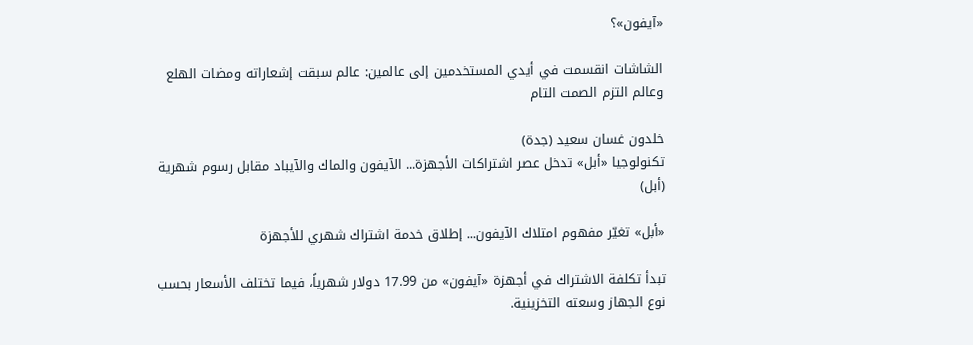«آيفون»؟

الشاشات انقسمت في أيدي المستخدمين إلى عالمين: عالم سبقت إشعاراته ومضات الهلع وعالم التزم الصمت التام

خلدون غسان سعيد (جدة)
تكنولوجيا «أبل» تدخل عصر اشتراكات الأجهزة... الآيفون والماك والآيباد مقابل رسوم شهرية (أبل)

«أبل» تغيّر مفهوم امتلاك الآيفون... إطلاق خدمة اشتراك شهري للأجهزة

تبدأ تكلفة الاشتراك في أجهزة «آيفون» من 17.99 دولار شهرياً، فيما تختلف الأسعار بحسب نوع الجهاز وسعته التخزينية.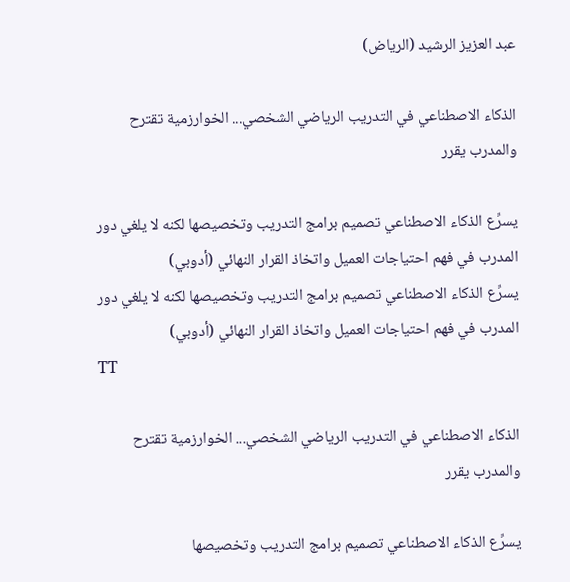عبد العزيز الرشيد (الرياض)

الذكاء الاصطناعي في التدريب الرياضي الشخصي... الخوارزمية تقترح والمدرب يقرر

يسرِّع الذكاء الاصطناعي تصميم برامج التدريب وتخصيصها لكنه لا يلغي دور المدرب في فهم احتياجات العميل واتخاذ القرار النهائي (أدوبي)
يسرِّع الذكاء الاصطناعي تصميم برامج التدريب وتخصيصها لكنه لا يلغي دور المدرب في فهم احتياجات العميل واتخاذ القرار النهائي (أدوبي)
TT

الذكاء الاصطناعي في التدريب الرياضي الشخصي... الخوارزمية تقترح والمدرب يقرر

يسرِّع الذكاء الاصطناعي تصميم برامج التدريب وتخصيصها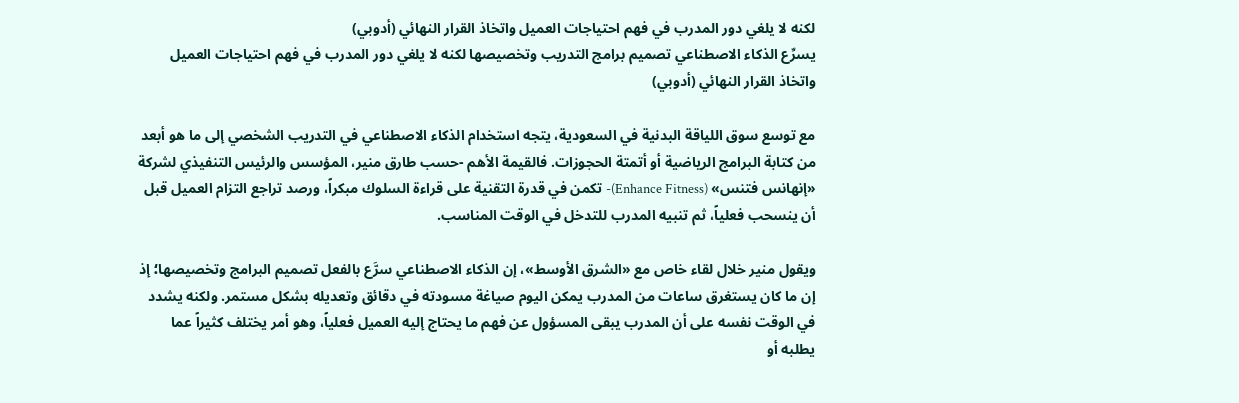لكنه لا يلغي دور المدرب في فهم احتياجات العميل واتخاذ القرار النهائي (أدوبي)
يسرِّع الذكاء الاصطناعي تصميم برامج التدريب وتخصيصها لكنه لا يلغي دور المدرب في فهم احتياجات العميل واتخاذ القرار النهائي (أدوبي)

مع توسع سوق اللياقة البدنية في السعودية، يتجه استخدام الذكاء الاصطناعي في التدريب الشخصي إلى ما هو أبعد من كتابة البرامج الرياضية أو أتمتة الحجوزات. فالقيمة الأهم -حسب طارق منير، المؤسس والرئيس التنفيذي لشركة «إنهانس فتنس» (Enhance Fitness)- تكمن في قدرة التقنية على قراءة السلوك مبكراً، ورصد تراجع التزام العميل قبل أن ينسحب فعلياً، ثم تنبيه المدرب للتدخل في الوقت المناسب.

ويقول منير خلال لقاء خاص مع «الشرق الأوسط»، إن الذكاء الاصطناعي سرَّع بالفعل تصميم البرامج وتخصيصها؛ إذ إن ما كان يستغرق ساعات من المدرب يمكن اليوم صياغة مسودته في دقائق وتعديله بشكل مستمر. ولكنه يشدد في الوقت نفسه على أن المدرب يبقى المسؤول عن فهم ما يحتاج إليه العميل فعلياً، وهو أمر يختلف كثيراً عما يطلبه أو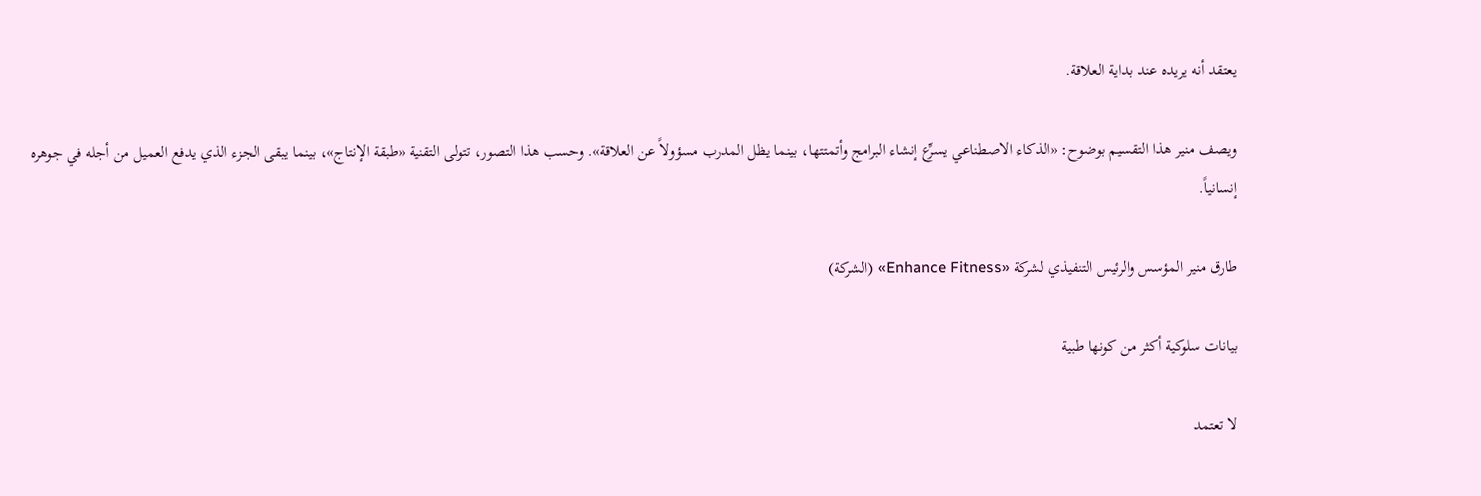يعتقد أنه يريده عند بداية العلاقة.

ويصف منير هذا التقسيم بوضوح: «الذكاء الاصطناعي يسرِّع إنشاء البرامج وأتمتتها، بينما يظل المدرب مسؤولاً عن العلاقة». وحسب هذا التصور، تتولى التقنية «طبقة الإنتاج»، بينما يبقى الجزء الذي يدفع العميل من أجله في جوهره إنسانياً.

طارق منير المؤسس والرئيس التنفيذي لشركة «Enhance Fitness» (الشركة)

بيانات سلوكية أكثر من كونها طبية

لا تعتمد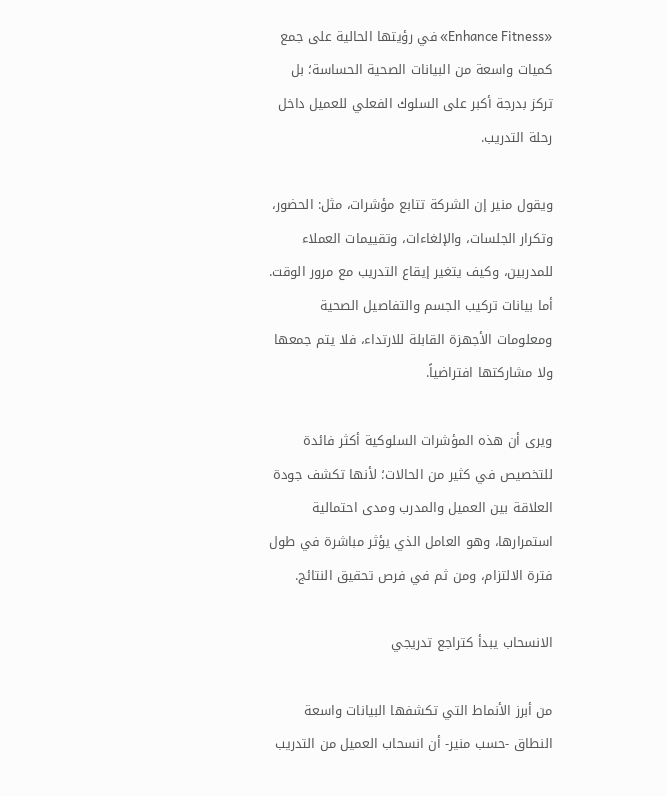«Enhance Fitness» في رؤيتها الحالية على جمع كميات واسعة من البيانات الصحية الحساسة؛ بل تركز بدرجة أكبر على السلوك الفعلي للعميل داخل رحلة التدريب.

ويقول منير إن الشركة تتابع مؤشرات، مثل: الحضور، وتكرار الجلسات، والإلغاءات، وتقييمات العملاء للمدربين، وكيف يتغير إيقاع التدريب مع مرور الوقت. أما بيانات تركيب الجسم والتفاصيل الصحية ومعلومات الأجهزة القابلة للارتداء، فلا يتم جمعها ولا مشاركتها افتراضياً.

ويرى أن هذه المؤشرات السلوكية أكثر فائدة للتخصيص في كثير من الحالات؛ لأنها تكشف جودة العلاقة بين العميل والمدرب ومدى احتمالية استمرارها، وهو العامل الذي يؤثر مباشرة في طول فترة الالتزام، ومن ثم في فرص تحقيق النتائج.

الانسحاب يبدأ كتراجع تدريجي

من أبرز الأنماط التي تكشفها البيانات واسعة النطاق -حسب منير- أن انسحاب العميل من التدريب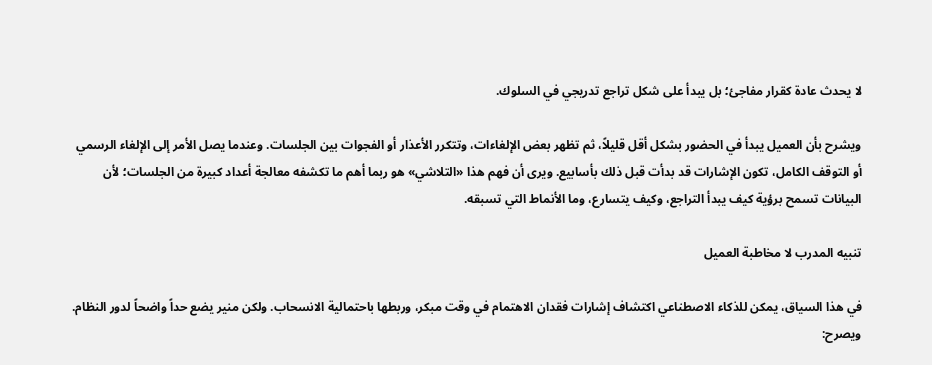لا يحدث عادة كقرار مفاجئ؛ بل يبدأ على شكل تراجع تدريجي في السلوك.

ويشرح بأن العميل يبدأ في الحضور بشكل أقل قليلاً، ثم تظهر بعض الإلغاءات، وتتكرر الأعذار أو الفجوات بين الجلسات. وعندما يصل الأمر إلى الإلغاء الرسمي أو التوقف الكامل، تكون الإشارات قد بدأت قبل ذلك بأسابيع. ويرى أن فهم هذا «التلاشي» هو ربما أهم ما تكشفه معالجة أعداد كبيرة من الجلسات؛ لأن البيانات تسمح برؤية كيف يبدأ التراجع، وكيف يتسارع، وما الأنماط التي تسبقه.

تنبيه المدرب لا مخاطبة العميل

في هذا السياق، يمكن للذكاء الاصطناعي اكتشاف إشارات فقدان الاهتمام في وقت مبكر، وربطها باحتمالية الانسحاب. ولكن منير يضع حداً واضحاً لدور النظام. ويصرح: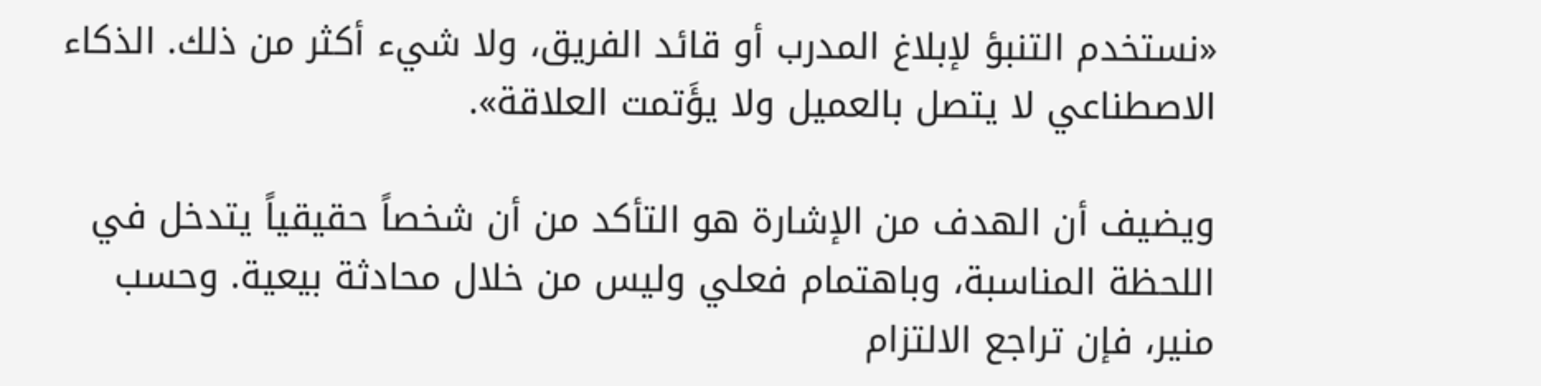«نستخدم التنبؤ لإبلاغ المدرب أو قائد الفريق، ولا شيء أكثر من ذلك. الذكاء الاصطناعي لا يتصل بالعميل ولا يؤَتمت العلاقة».

ويضيف أن الهدف من الإشارة هو التأكد من أن شخصاً حقيقياً يتدخل في اللحظة المناسبة، وباهتمام فعلي وليس من خلال محادثة بيعية. وحسب منير، فإن تراجع الالتزام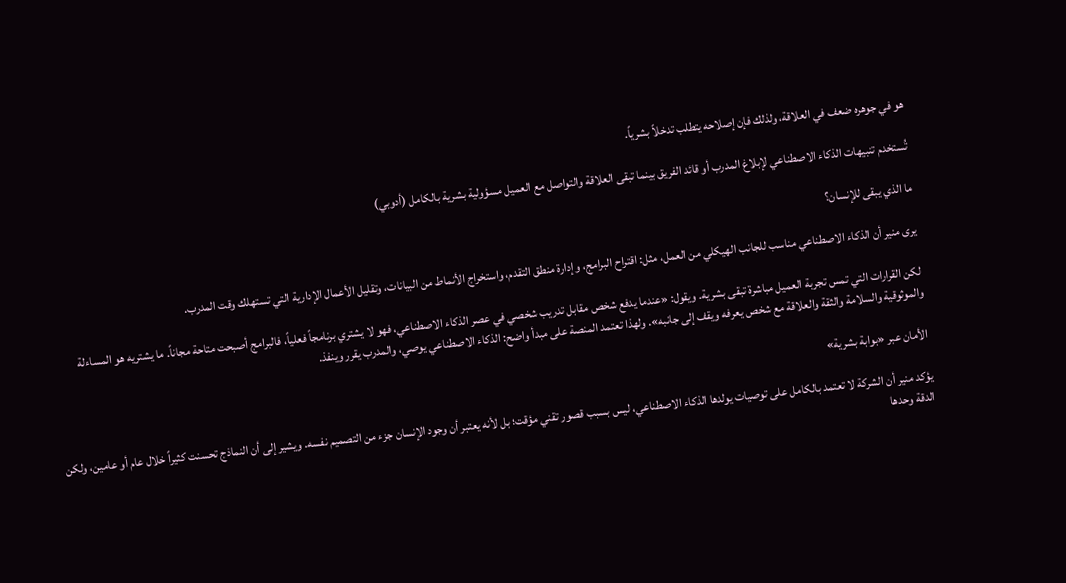هو في جوهره ضعف في العلاقة، ولذلك فإن إصلاحه يتطلب تدخلاً بشرياً.

تُستخدم تنبيهات الذكاء الاصطناعي لإبلاغ المدرب أو قائد الفريق بينما تبقى العلاقة والتواصل مع العميل مسؤولية بشرية بالكامل (أدوبي)

ما الذي يبقى للإنسان؟

يرى منير أن الذكاء الاصطناعي مناسب للجانب الهيكلي من العمل، مثل: اقتراح البرامج، وإدارة منطق التقدم، واستخراج الأنماط من البيانات، وتقليل الأعمال الإدارية التي تستهلك وقت المدرب.

لكن القرارات التي تمس تجربة العميل مباشرة تبقى بشرية. ويقول: «عندما يدفع شخص مقابل تدريب شخصي في عصر الذكاء الاصطناعي، فهو لا يشتري برنامجاً فعلياً، فالبرامج أصبحت متاحة مجاناً. ما يشتريه هو المساءلة والموثوقية والسلامة والثقة والعلاقة مع شخص يعرفه ويقف إلى جانبه». ولهذا تعتمد المنصة على مبدأ واضح: الذكاء الاصطناعي يوصي، والمدرب يقرر وينفذ.

الأمان عبر «بوابة بشرية»

يؤكد منير أن الشركة لا تعتمد بالكامل على توصيات يولدها الذكاء الاصطناعي، ليس بسبب قصور تقني مؤقت؛ بل لأنه يعتبر أن وجود الإنسان جزء من التصميم نفسه. ويشير إلى أن النماذج تحسنت كثيراً خلال عام أو عامين، ولكن الدقة وحدها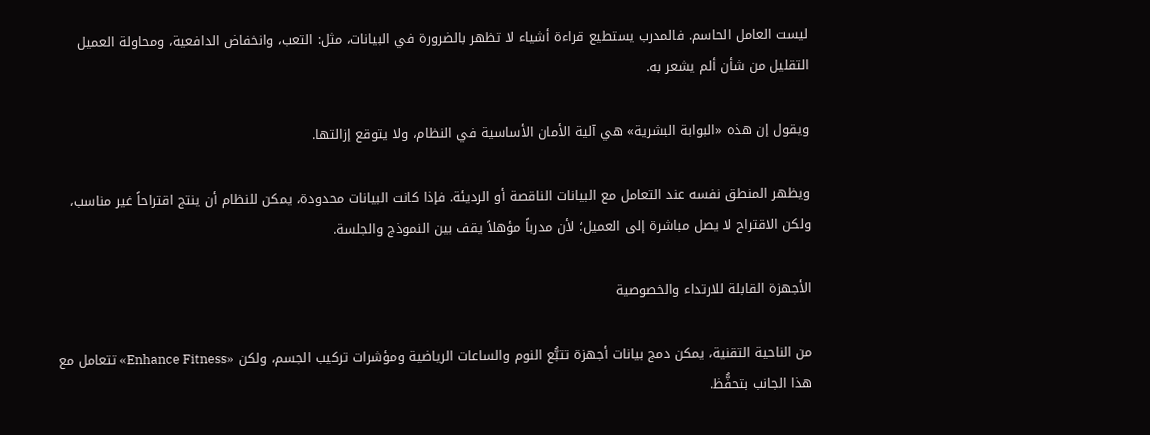ليست العامل الحاسم. فالمدرب يستطيع قراءة أشياء لا تظهر بالضرورة في البيانات، مثل: التعب، وانخفاض الدافعية، ومحاولة العميل التقليل من شأن ألم يشعر به.

ويقول إن هذه «البوابة البشرية» هي آلية الأمان الأساسية في النظام، ولا يتوقع إزالتها.

ويظهر المنطق نفسه عند التعامل مع البيانات الناقصة أو الرديئة. فإذا كانت البيانات محدودة، يمكن للنظام أن ينتج اقتراحاً غير مناسب، ولكن الاقتراح لا يصل مباشرة إلى العميل؛ لأن مدرباً مؤهلاً يقف بين النموذج والجلسة.

الأجهزة القابلة للارتداء والخصوصية

من الناحية التقنية، يمكن دمج بيانات أجهزة تتبُّع النوم والساعات الرياضية ومؤشرات تركيب الجسم، ولكن «Enhance Fitness» تتعامل مع هذا الجانب بتحفُّظ.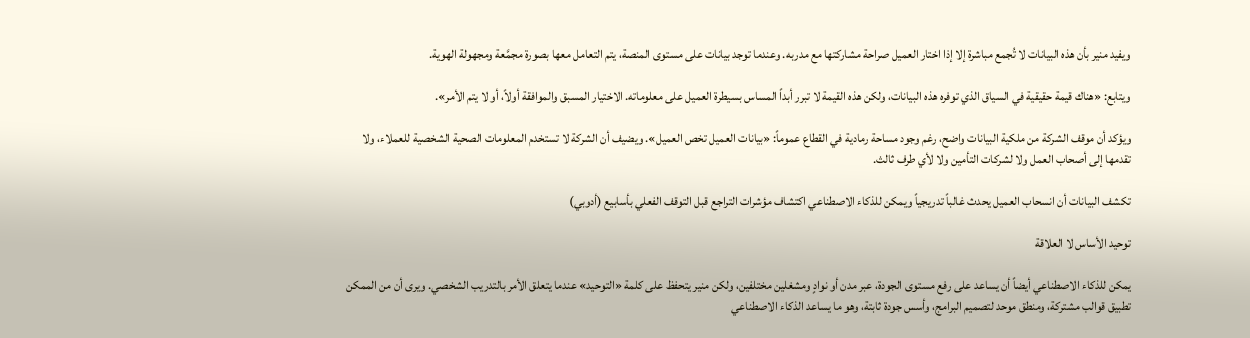ويفيد منير بأن هذه البيانات لا تُجمع مباشرة إلا إذا اختار العميل صراحة مشاركتها مع مدربه. وعندما توجد بيانات على مستوى المنصة، يتم التعامل معها بصورة مجمَّعة ومجهولة الهوية.

ويتابع: «هناك قيمة حقيقية في السياق الذي توفره هذه البيانات، ولكن هذه القيمة لا تبرر أبداً المساس بسيطرة العميل على معلوماته. الاختيار المسبق والموافقة أولاً، أو لا يتم الأمر».

ويؤكد أن موقف الشركة من ملكية البيانات واضح، رغم وجود مساحة رمادية في القطاع عموماً: «بيانات العميل تخص العميل». ويضيف أن الشركة لا تستخدم المعلومات الصحية الشخصية للعملاء، ولا تقدمها إلى أصحاب العمل ولا لشركات التأمين ولا لأي طرف ثالث.

تكشف البيانات أن انسحاب العميل يحدث غالباً تدريجياً ويمكن للذكاء الاصطناعي اكتشاف مؤشرات التراجع قبل التوقف الفعلي بأسابيع (أدوبي)

توحيد الأساس لا العلاقة

يمكن للذكاء الاصطناعي أيضاً أن يساعد على رفع مستوى الجودة، عبر مدن أو نوادٍ ومشغلين مختلفين، ولكن منير يتحفظ على كلمة «التوحيد» عندما يتعلق الأمر بالتدريب الشخصي. ويرى أن من الممكن تطبيق قوالب مشتركة، ومنطق موحد لتصميم البرامج، وأسس جودة ثابتة، وهو ما يساعد الذكاء الاصطناعي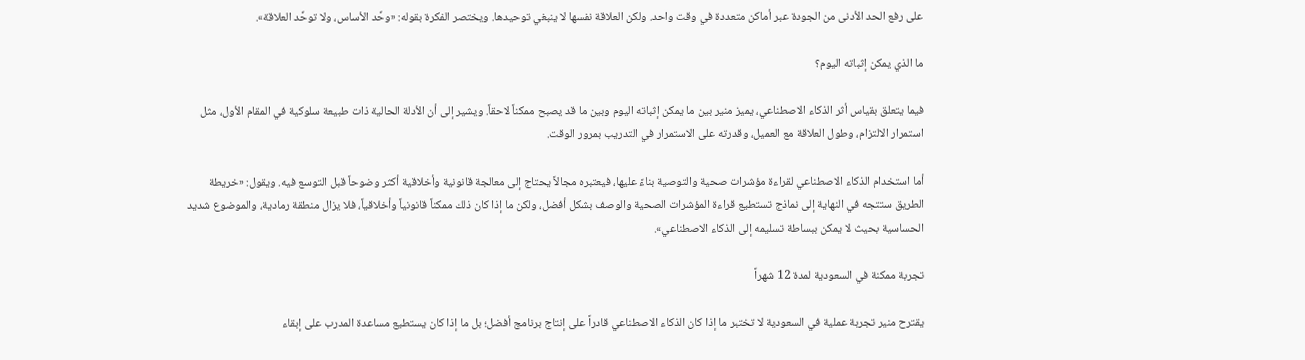على رفع الحد الأدنى من الجودة عبر أماكن متعددة في وقت واحد. ولكن العلاقة نفسها لا ينبغي توحيدها. ويختصر الفكرة بقوله: «وحِّد الأساس، ولا توحِّد العلاقة».

ما الذي يمكن إثباته اليوم؟

فيما يتعلق بقياس أثر الذكاء الاصطناعي، يميز منير بين ما يمكن إثباته اليوم وبين ما قد يصبح ممكناً لاحقاً. ويشير إلى أن الأدلة الحالية ذات طبيعة سلوكية في المقام الأول، مثل استمرار الالتزام، وطول العلاقة مع العميل، وقدرته على الاستمرار في التدريب بمرور الوقت.

أما استخدام الذكاء الاصطناعي لقراءة مؤشرات صحية والتوصية بناءً عليها، فيعتبره مجالاً يحتاج إلى معالجة قانونية وأخلاقية أكثر وضوحاً قبل التوسع فيه. ويقول: «خريطة الطريق ستتجه في النهاية إلى نماذج تستطيع قراءة المؤشرات الصحية والوصف بشكل أفضل، ولكن ما إذا كان ذلك ممكناً قانونياً وأخلاقياً، فلا يزال منطقة رمادية، والموضوع شديد الحساسية بحيث لا يمكن ببساطة تسليمه إلى الذكاء الاصطناعي».

تجربة ممكنة في السعودية لمدة 12 شهراً

يقترح منير تجربة عملية في السعودية لا تختبر ما إذا كان الذكاء الاصطناعي قادراً على إنتاج برنامج أفضل؛ بل ما إذا كان يستطيع مساعدة المدرب على إبقاء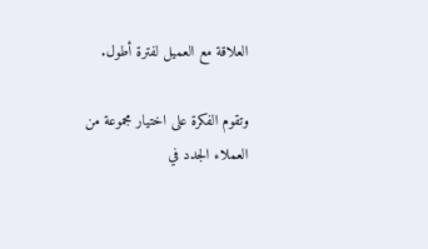العلاقة مع العميل لفترة أطول.

وتقوم الفكرة على اختيار مجموعة من العملاء الجدد في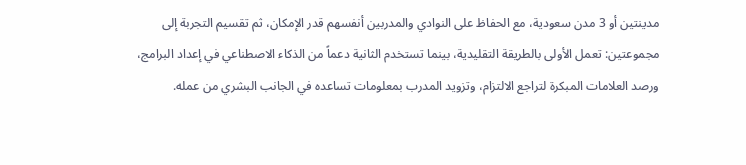مدينتين أو 3 مدن سعودية، مع الحفاظ على النوادي والمدربين أنفسهم قدر الإمكان، ثم تقسيم التجربة إلى مجموعتين: تعمل الأولى بالطريقة التقليدية، بينما تستخدم الثانية دعماً من الذكاء الاصطناعي في إعداد البرامج، ورصد العلامات المبكرة لتراجع الالتزام، وتزويد المدرب بمعلومات تساعده في الجانب البشري من عمله.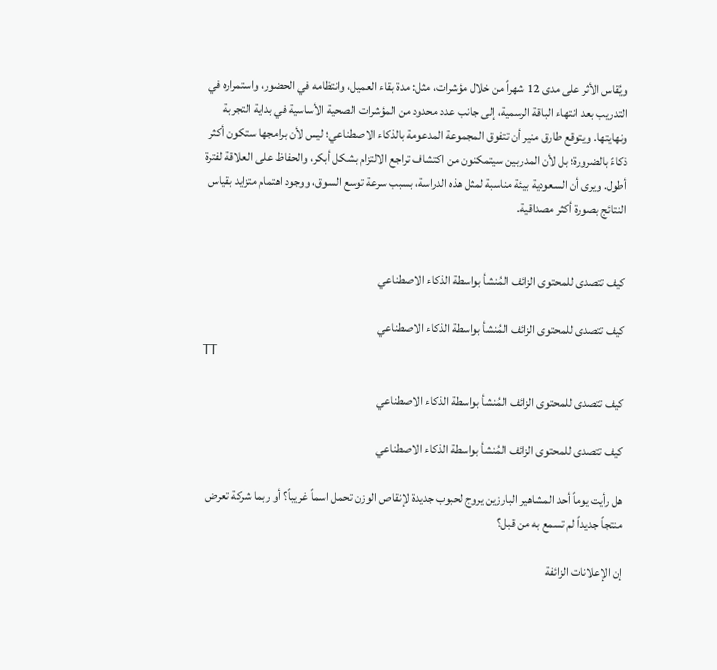ويُقاس الأثر على مدى 12 شهراً من خلال مؤشرات، مثل: مدة بقاء العميل، وانتظامه في الحضور، واستمراره في التدريب بعد انتهاء الباقة الرسمية، إلى جانب عدد محدود من المؤشرات الصحية الأساسية في بداية التجربة ونهايتها. ويتوقع طارق منير أن تتفوق المجموعة المدعومة بالذكاء الاصطناعي؛ ليس لأن برامجها ستكون أكثر ذكاءً بالضرورة؛ بل لأن المدربين سيتمكنون من اكتشاف تراجع الالتزام بشكل أبكر، والحفاظ على العلاقة لفترة أطول. ويرى أن السعودية بيئة مناسبة لمثل هذه الدراسة، بسبب سرعة توسع السوق، ووجود اهتمام متزايد بقياس النتائج بصورة أكثر مصداقية.


كيف تتصدى للمحتوى الزائف المُنشأ بواسطة الذكاء الاصطناعي

كيف تتصدى للمحتوى الزائف المُنشأ بواسطة الذكاء الاصطناعي
TT

كيف تتصدى للمحتوى الزائف المُنشأ بواسطة الذكاء الاصطناعي

كيف تتصدى للمحتوى الزائف المُنشأ بواسطة الذكاء الاصطناعي

هل رأيت يوماً أحد المشاهير البارزين يروج لحبوب جديدة لإنقاص الوزن تحمل اسماً غريباً؟ أو ربما شركة تعرض منتجاً جديداً لم تسمع به من قبل؟

إن الإعلانات الزائفة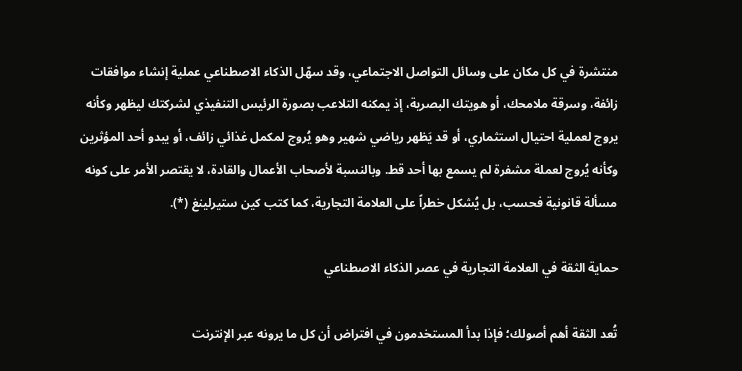منتشرة في كل مكان على وسائل التواصل الاجتماعي، وقد سهّل الذكاء الاصطناعي عملية إنشاء موافقات زائفة، وسرقة ملامحك، أو هويتك البصرية، إذ يمكنه التلاعب بصورة الرئيس التنفيذي لشركتك ليظهر وكأنه يروج لعملية احتيال استثماري، أو قد يَظهر رياضي شهير وهو يُروج لمكمل غذائي زائف، أو يبدو أحد المؤثرين وكأنه يُروج لعملة مشفرة لم يسمع بها أحد قط. وبالنسبة لأصحاب الأعمال والقادة، لا يقتصر الأمر على كونه مسألة قانونية فحسب، بل يُشكل خطراً على العلامة التجارية، كما كتب كين ستيرلينغ (*).

حماية الثقة في العلامة التجارية في عصر الذكاء الاصطناعي

تُعد الثقة أهم أصولك؛ فإذا بدأ المستخدمون في افتراض أن كل ما يرونه عبر الإنترنت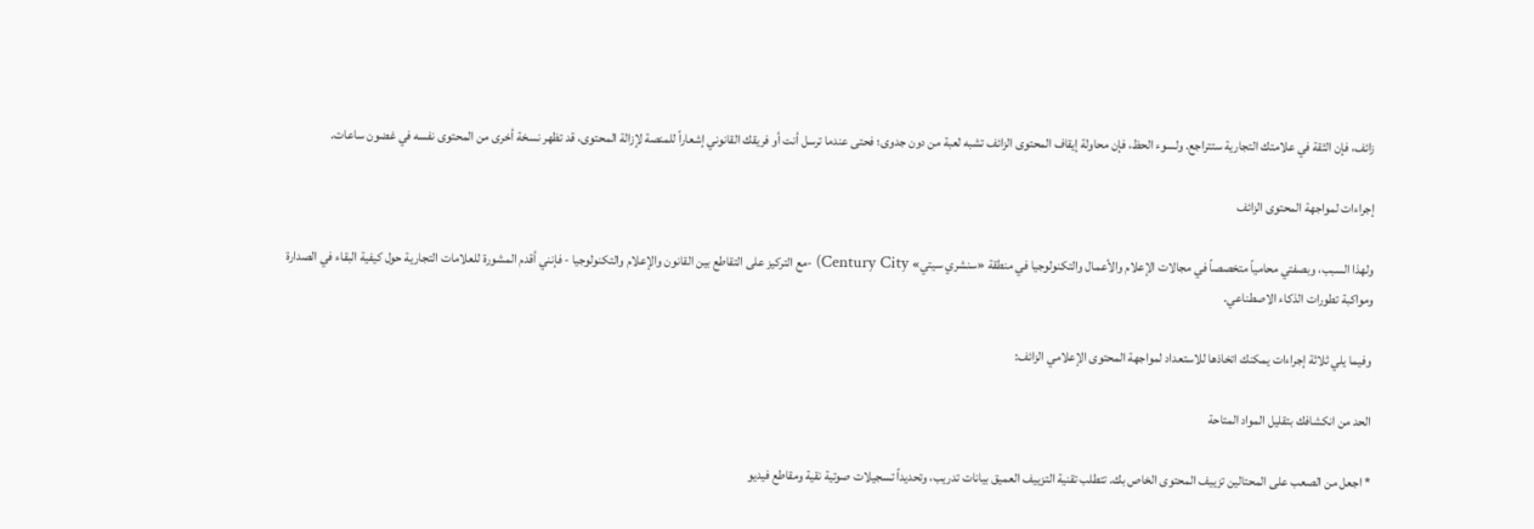زائف، فإن الثقة في علامتك التجارية ستتراجع. ولسوء الحظ، فإن محاولة إيقاف المحتوى الزائف تشبه لعبة من دون جدوى؛ فحتى عندما ترسل أنت أو فريقك القانوني إشعاراً للمنصة لإزالة المحتوى، قد تظهر نسخة أخرى من المحتوى نفسه في غضون ساعات.

إجراءات لمواجهة المحتوى الزائف

ولهذا السبب، وبصفتي محامياً متخصصاً في مجالات الإعلام والأعمال والتكنولوجيا في منطقة «سنشري سيتي» Century City) -مع التركيز على التقاطع بين القانون والإعلام والتكنولوجيا - فإنني أقدم المشورة للعلامات التجارية حول كيفية البقاء في الصدارة ومواكبة تطورات الذكاء الاصطناعي.

وفيما يلي ثلاثة إجراءات يمكنك اتخاذها للاستعداد لمواجهة المحتوى الإعلامي الزائف:

الحد من انكشافك بتقليل المواد المتاحة

* اجعل من الصعب على المحتالين تزييف المحتوى الخاص بك. تتطلب تقنية التزييف العميق بيانات تدريب، وتحديداً تسجيلات صوتية نقية ومقاطع فيديو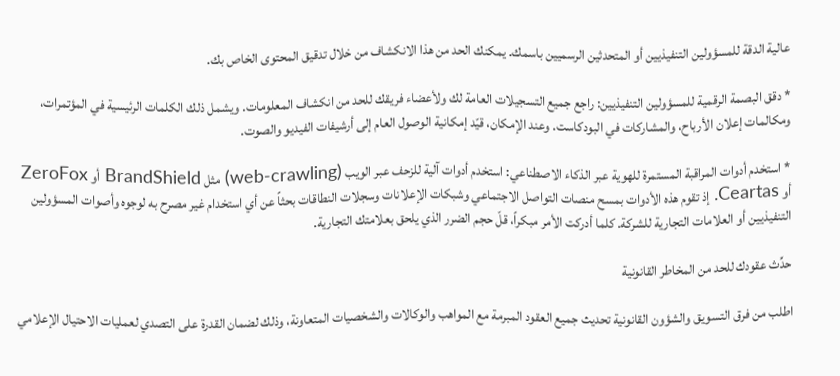عالية الدقة للمسؤولين التنفيذيين أو المتحدثين الرسميين باسمك. يمكنك الحد من هذا الانكشاف من خلال تدقيق المحتوى الخاص بك.

* دقق البصمة الرقمية للمسؤولين التنفيذيين: راجع جميع التسجيلات العامة لك ولأعضاء فريقك للحد من انكشاف المعلومات. ويشمل ذلك الكلمات الرئيسية في المؤتمرات، ومكالمات إعلان الأرباح، والمشاركات في البودكاست. وعند الإمكان، قيّد إمكانية الوصول العام إلى أرشيفات الفيديو والصوت.

* استخدم أدوات المراقبة المستمرة للهوية عبر الذكاء الاصطناعي: استخدم أدوات آلية للزحف عبر الويب (web-crawling) مثل BrandShield أو ZeroFox أو Ceartas. إذ تقوم هذه الأدوات بمسح منصات التواصل الاجتماعي وشبكات الإعلانات وسجلات النطاقات بحثاً عن أي استخدام غير مصرح به لوجوه وأصوات المسؤولين التنفيذيين أو العلامات التجارية للشركة. كلما أدركت الأمر مبكراً، قلّ حجم الضرر الذي يلحق بعلامتك التجارية.

حدِّث عقودك للحد من المخاطر القانونية

اطلب من فرق التسويق والشؤون القانونية تحديث جميع العقود المبرمة مع المواهب والوكالات والشخصيات المتعاونة، وذلك لضمان القدرة على التصدي لعمليات الاحتيال الإعلامي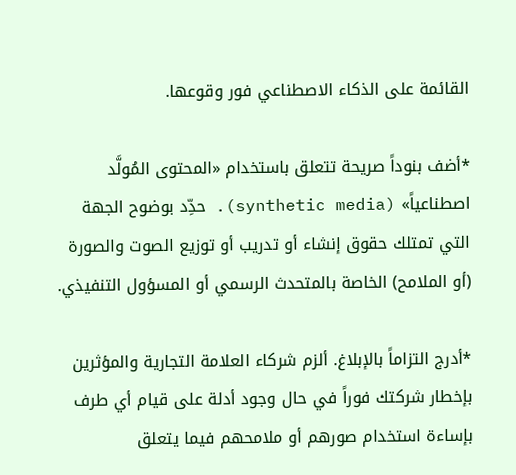القائمة على الذكاء الاصطناعي فور وقوعها.

*أضف بنوداً صريحة تتعلق باستخدام «المحتوى المُولَّد اصطناعياً» (synthetic media). حدِّد بوضوح الجهة التي تمتلك حقوق إنشاء أو تدريب أو توزيع الصوت والصورة (أو الملامح) الخاصة بالمتحدث الرسمي أو المسؤول التنفيذي.

*أدرج التزاماً بالإبلاغ. ألزم شركاء العلامة التجارية والمؤثرين بإخطار شركتك فوراً في حال وجود أدلة على قيام أي طرف بإساءة استخدام صورهم أو ملامحهم فيما يتعلق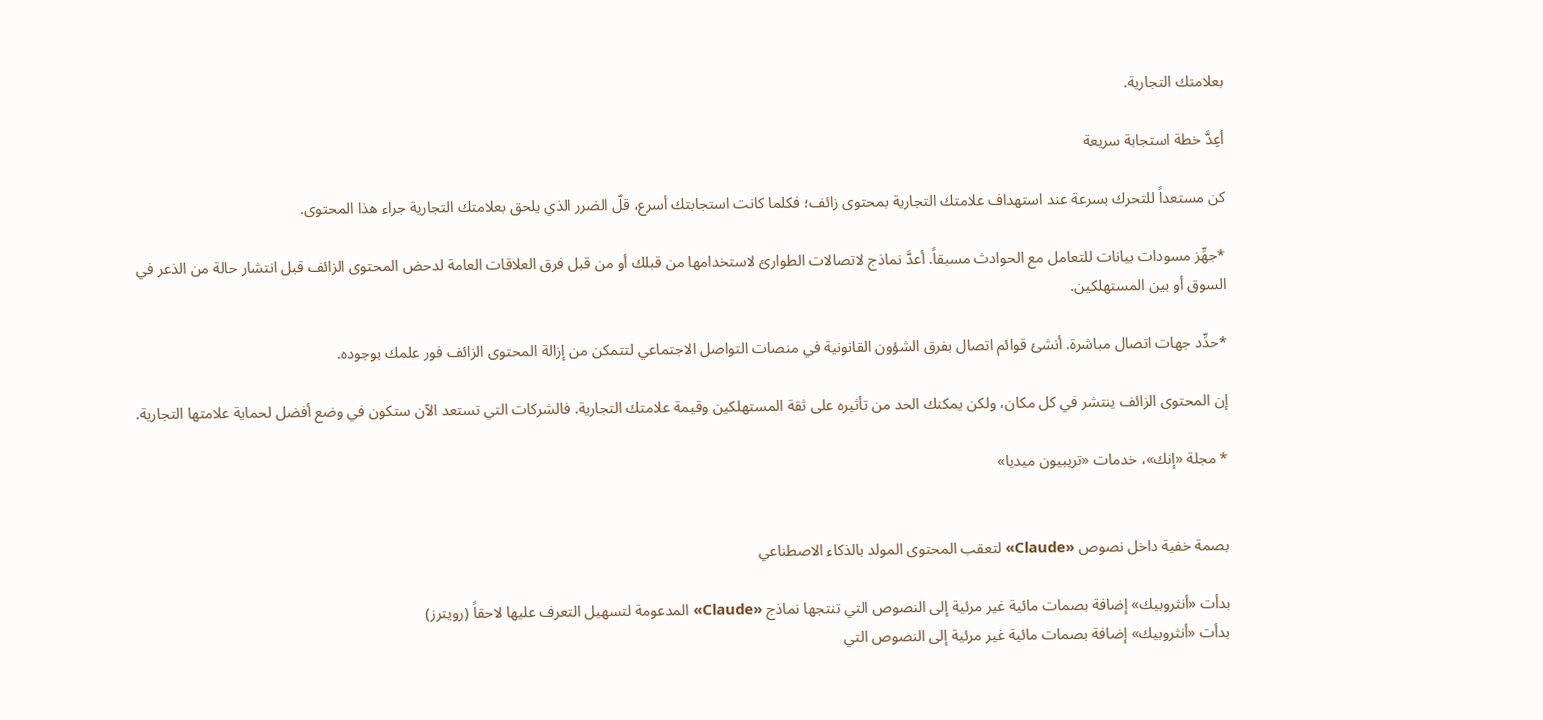بعلامتك التجارية.

أعِدَّ خطة استجابة سريعة

كن مستعداً للتحرك بسرعة عند استهداف علامتك التجارية بمحتوى زائف؛ فكلما كانت استجابتك أسرع، قلّ الضرر الذي يلحق بعلامتك التجارية جراء هذا المحتوى.

*جهِّز مسودات بيانات للتعامل مع الحوادث مسبقاً. أعدَّ نماذج لاتصالات الطوارئ لاستخدامها من قبلك أو من قبل فرق العلاقات العامة لدحض المحتوى الزائف قبل انتشار حالة من الذعر في السوق أو بين المستهلكين.

*حدِّد جهات اتصال مباشرة. أنشئ قوائم اتصال بفرق الشؤون القانونية في منصات التواصل الاجتماعي لتتمكن من إزالة المحتوى الزائف فور علمك بوجوده.

إن المحتوى الزائف ينتشر في كل مكان، ولكن يمكنك الحد من تأثيره على ثقة المستهلكين وقيمة علامتك التجارية. فالشركات التي تستعد الآن ستكون في وضع أفضل لحماية علامتها التجارية.

* مجلة «إنك»، خدمات «تريبيون ميديا»


بصمة خفية داخل نصوص «Claude» لتعقب المحتوى المولد بالذكاء الاصطناعي

بدأت «أنثروبيك» إضافة بصمات مائية غير مرئية إلى النصوص التي تنتجها نماذج «Claude» المدعومة لتسهيل التعرف عليها لاحقاً (رويترز)
بدأت «أنثروبيك» إضافة بصمات مائية غير مرئية إلى النصوص التي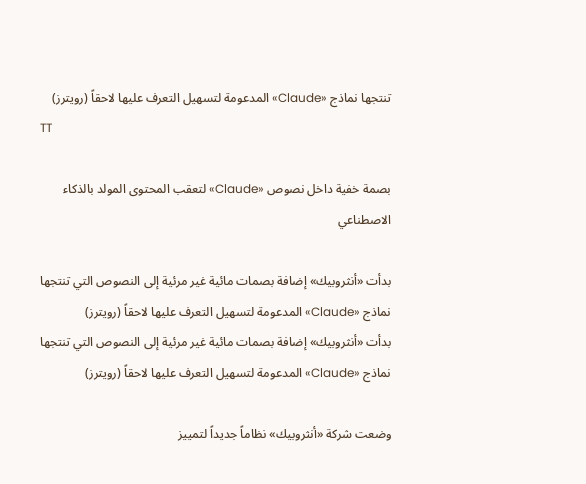تنتجها نماذج «Claude» المدعومة لتسهيل التعرف عليها لاحقاً (رويترز)
TT

بصمة خفية داخل نصوص «Claude» لتعقب المحتوى المولد بالذكاء الاصطناعي

بدأت «أنثروبيك» إضافة بصمات مائية غير مرئية إلى النصوص التي تنتجها نماذج «Claude» المدعومة لتسهيل التعرف عليها لاحقاً (رويترز)
بدأت «أنثروبيك» إضافة بصمات مائية غير مرئية إلى النصوص التي تنتجها نماذج «Claude» المدعومة لتسهيل التعرف عليها لاحقاً (رويترز)

وضعت شركة «أنثروبيك» نظاماً جديداً لتمييز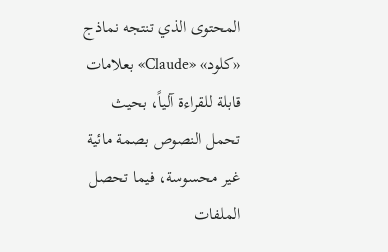المحتوى الذي تنتجه نماذج «كلود» «Claude» بعلامات قابلة للقراءة آلياً، بحيث تحمل النصوص بصمة مائية غير محسوسة، فيما تحصل الملفات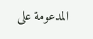المدعومة على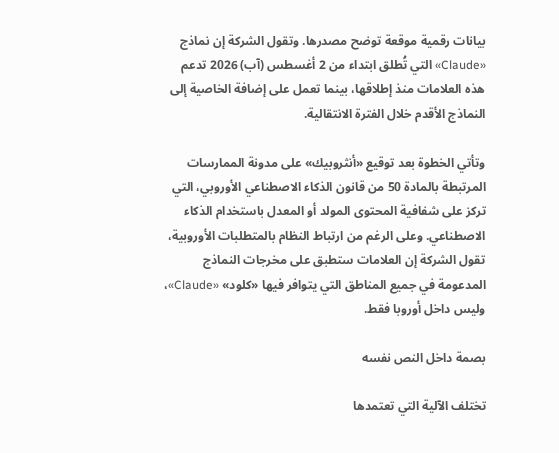بيانات رقمية موقعة توضح مصدرها. وتقول الشركة إن نماذج «Claude» التي تُطلق ابتداء من 2 أغسطس (آب) 2026 تدعم هذه العلامات منذ إطلاقها، بينما تعمل على إضافة الخاصية إلى النماذج الأقدم خلال الفترة الانتقالية.

وتأتي الخطوة بعد توقيع «أنثروبيك» على مدونة الممارسات المرتبطة بالمادة 50 من قانون الذكاء الاصطناعي الأوروبي، التي تركز على شفافية المحتوى المولد أو المعدل باستخدام الذكاء الاصطناعي. وعلى الرغم من ارتباط النظام بالمتطلبات الأوروبية، تقول الشركة إن العلامات ستطبق على مخرجات النماذج المدعومة في جميع المناطق التي يتوافر فيها «كلود» «Claude»، وليس داخل أوروبا فقط.

بصمة داخل النص نفسه

تختلف الآلية التي تعتمدها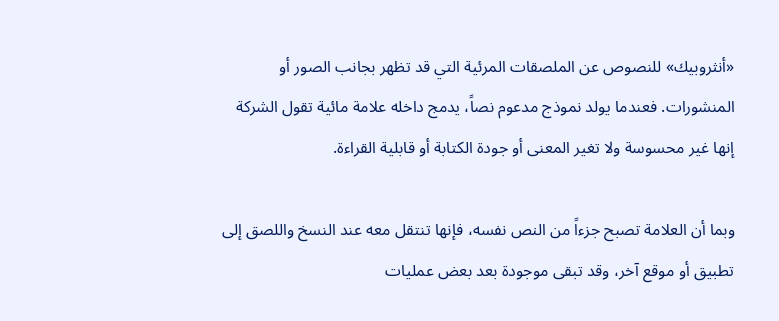«أنثروبيك» للنصوص عن الملصقات المرئية التي قد تظهر بجانب الصور أو المنشورات. فعندما يولد نموذج مدعوم نصاً، يدمج داخله علامة مائية تقول الشركة إنها غير محسوسة ولا تغير المعنى أو جودة الكتابة أو قابلية القراءة.

وبما أن العلامة تصبح جزءاً من النص نفسه، فإنها تنتقل معه عند النسخ واللصق إلى تطبيق أو موقع آخر، وقد تبقى موجودة بعد بعض عمليات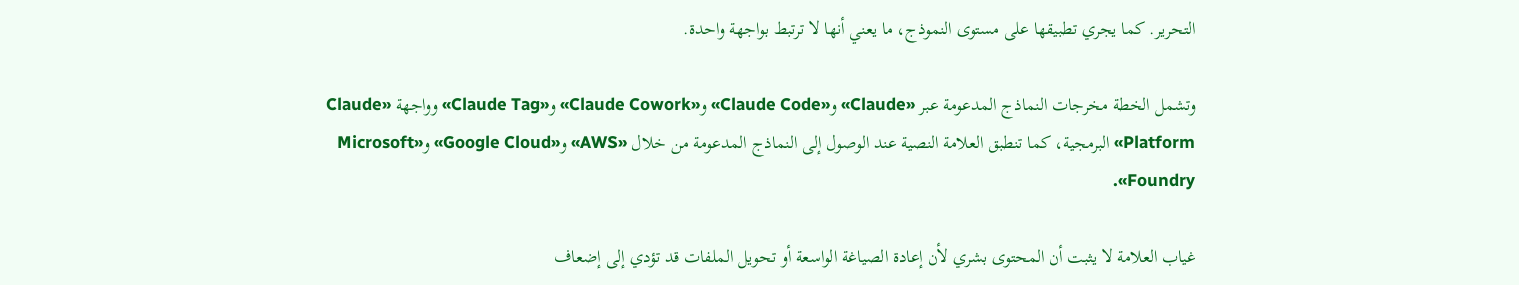التحرير. كما يجري تطبيقها على مستوى النموذج، ما يعني أنها لا ترتبط بواجهة واحدة.

وتشمل الخطة مخرجات النماذج المدعومة عبر «Claude» و«Claude Code» و«Claude Cowork» و«Claude Tag» وواجهة «Claude Platform» البرمجية، كما تنطبق العلامة النصية عند الوصول إلى النماذج المدعومة من خلال «AWS» و«Google Cloud» و«Microsoft Foundry».

غياب العلامة لا يثبت أن المحتوى بشري لأن إعادة الصياغة الواسعة أو تحويل الملفات قد تؤدي إلى إضعاف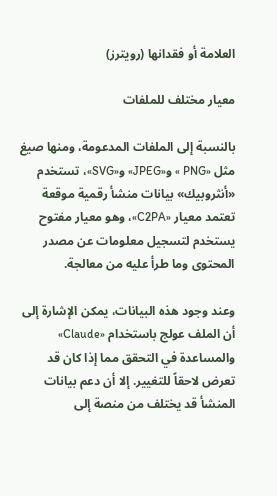العلامة أو فقدانها (رويترز)

معيار مختلف للملفات

بالنسبة إلى الملفات المدعومة، ومنها صيغ مثل «PNG » و«JPEG» و«SVG»، تستخدم «أنثروبيك» بيانات منشأ رقمية موقعة تعتمد معيار «C2PA»، وهو معيار مفتوح يستخدم لتسجيل معلومات عن مصدر المحتوى وما طرأ عليه من معالجة.

وعند وجود هذه البيانات، يمكن الإشارة إلى أن الملف عولج باستخدام «Claude» والمساعدة في التحقق مما إذا كان قد تعرض لاحقاً للتغيير. إلا أن دعم بيانات المنشأ قد يختلف من منصة إلى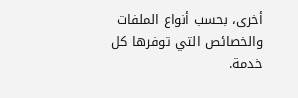أخرى، بحسب أنواع الملفات والخصائص التي توفرها كل خدمة.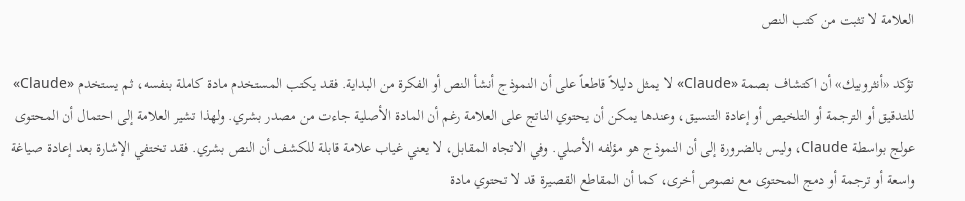العلامة لا تثبت من كتب النص

تؤكد «أنثروبيك» أن اكتشاف بصمة «Claude» لا يمثل دليلاً قاطعاً على أن النموذج أنشأ النص أو الفكرة من البداية. فقد يكتب المستخدم مادة كاملة بنفسه، ثم يستخدم «Claude» للتدقيق أو الترجمة أو التلخيص أو إعادة التنسيق، وعندها يمكن أن يحتوي الناتج على العلامة رغم أن المادة الأصلية جاءت من مصدر بشري. ولهذا تشير العلامة إلى احتمال أن المحتوى عولج بواسطة Claude، وليس بالضرورة إلى أن النموذج هو مؤلفه الأصلي. وفي الاتجاه المقابل، لا يعني غياب علامة قابلة للكشف أن النص بشري. فقد تختفي الإشارة بعد إعادة صياغة واسعة أو ترجمة أو دمج المحتوى مع نصوص أخرى، كما أن المقاطع القصيرة قد لا تحتوي مادة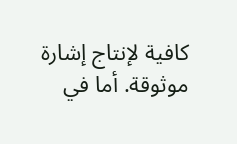كافية لإنتاج إشارة موثوقة. أما في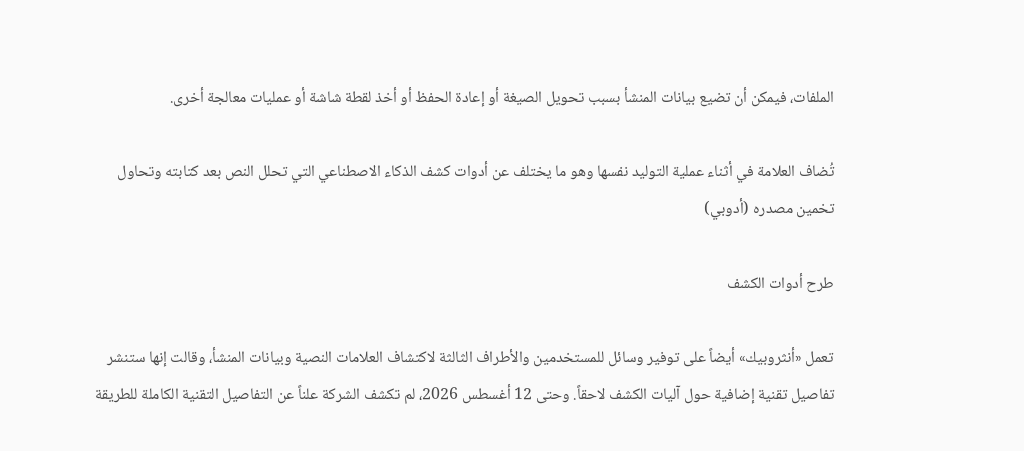الملفات، فيمكن أن تضيع بيانات المنشأ بسبب تحويل الصيغة أو إعادة الحفظ أو أخذ لقطة شاشة أو عمليات معالجة أخرى.

تُضاف العلامة في أثناء عملية التوليد نفسها وهو ما يختلف عن أدوات كشف الذكاء الاصطناعي التي تحلل النص بعد كتابته وتحاول تخمين مصدره (أدوبي)

طرح أدوات الكشف

تعمل «أنثروبيك» أيضاً على توفير وسائل للمستخدمين والأطراف الثالثة لاكتشاف العلامات النصية وبيانات المنشأ، وقالت إنها ستنشر تفاصيل تقنية إضافية حول آليات الكشف لاحقاً. وحتى 12 أغسطس 2026، لم تكشف الشركة علناً عن التفاصيل التقنية الكاملة للطريقة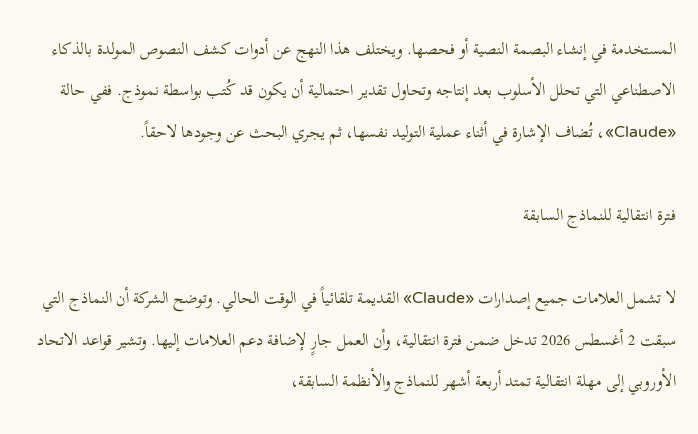المستخدمة في إنشاء البصمة النصية أو فحصها. ويختلف هذا النهج عن أدوات كشف النصوص المولدة بالذكاء الاصطناعي التي تحلل الأسلوب بعد إنتاجه وتحاول تقدير احتمالية أن يكون قد كُتب بواسطة نموذج. ففي حالة «Claude»، تُضاف الإشارة في أثناء عملية التوليد نفسها، ثم يجري البحث عن وجودها لاحقاً.

فترة انتقالية للنماذج السابقة

لا تشمل العلامات جميع إصدارات «Claude» القديمة تلقائياً في الوقت الحالي. وتوضح الشركة أن النماذج التي سبقت 2 أغسطس 2026 تدخل ضمن فترة انتقالية، وأن العمل جارٍ لإضافة دعم العلامات إليها. وتشير قواعد الاتحاد الأوروبي إلى مهلة انتقالية تمتد أربعة أشهر للنماذج والأنظمة السابقة،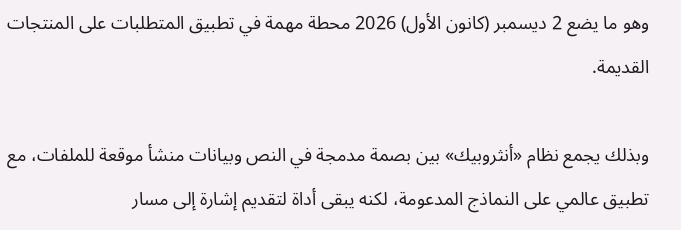وهو ما يضع 2 ديسمبر (كانون الأول) 2026 محطة مهمة في تطبيق المتطلبات على المنتجات القديمة.

وبذلك يجمع نظام «أنثروبيك» بين بصمة مدمجة في النص وبيانات منشأ موقعة للملفات، مع تطبيق عالمي على النماذج المدعومة، لكنه يبقى أداة لتقديم إشارة إلى مسار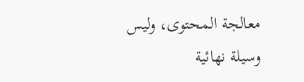معالجة المحتوى، وليس وسيلة نهائية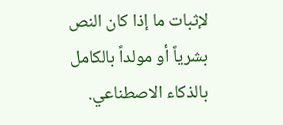لإثبات ما إذا كان النص بشرياً أو مولداً بالكامل بالذكاء الاصطناعي.